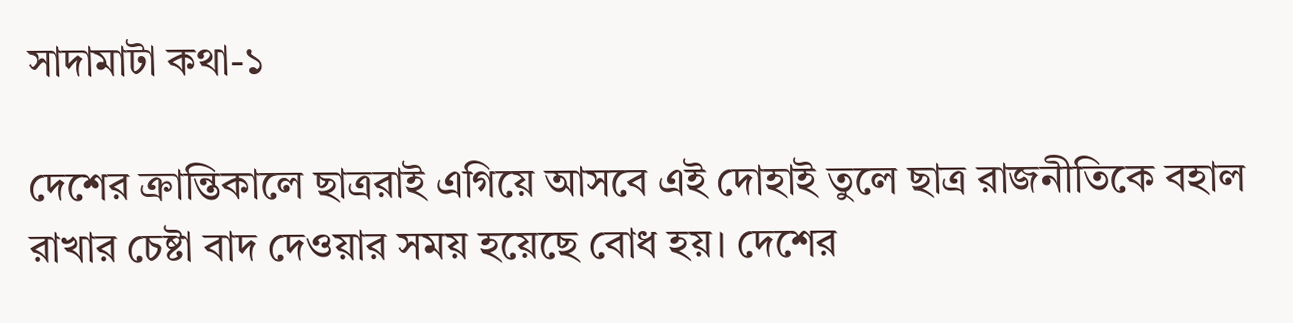সাদামাটা কথা-১

দেশের ক্রান্তিকালে ছাত্ররাই এগিয়ে আসবে এই দোহাই তুলে ছাত্র রাজনীতিকে বহাল রাখার চেষ্টা বাদ দেওয়ার সময় হয়েছে বোধ হয়। দেশের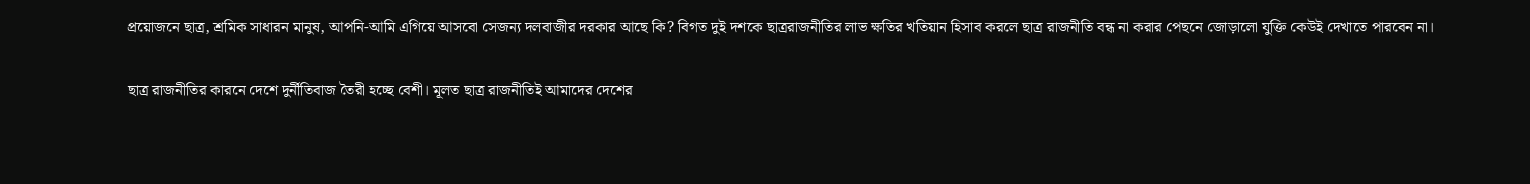প্রয়োজনে ছাত্র, শ্রমিক সাধারন মানুষ, আপনি-আমি এগিয়ে আসবো সেজন্য দলবাজীর দরকার আছে কি? বিগত দুই দশকে ছাত্ররাজনীতির লাভ ক্ষতির খতিয়ান হিসাব করলে ছাত্র রাজনীতি বন্ধ না করার পেছনে জোড়ালো যুক্তি কেউই দেখাতে পারবেন না।

ছাত্র রাজনীতির কারনে দেশে দুর্নীতিবাজ তৈরী হচ্ছে বেশী। মূলত ছাত্র রাজনীতিই আমাদের দেশের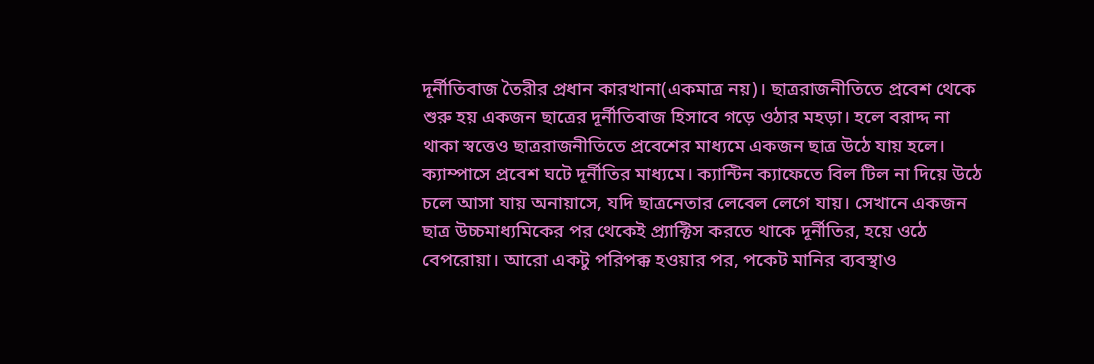দূর্নীতিবাজ তৈরীর প্রধান কারখানা(একমাত্র নয়)। ছাত্ররাজনীতিতে প্রবেশ থেকে শুরু হয় একজন ছাত্রের দূর্নীতিবাজ হিসাবে গড়ে ওঠার মহড়া। হলে বরাদ্দ না থাকা স্বত্তেও ছাত্ররাজনীতিতে প্রবেশের মাধ্যমে একজন ছাত্র উঠে যায় হলে। ক্যাম্পাসে প্রবেশ ঘটে দূর্নীতির মাধ্যমে। ক্যান্টিন ক্যাফেতে বিল টিল না দিয়ে উঠে চলে আসা যায় অনায়াসে, যদি ছাত্রনেতার লেবেল লেগে যায়। সেখানে একজন ছাত্র উচ্চমাধ্যমিকের পর থেকেই প্র্যাক্টিস করতে থাকে দূর্নীতির, হয়ে ওঠে বেপরোয়া। আরো একটু পরিপক্ক হওয়ার পর, পকেট মানির ব্যবস্থাও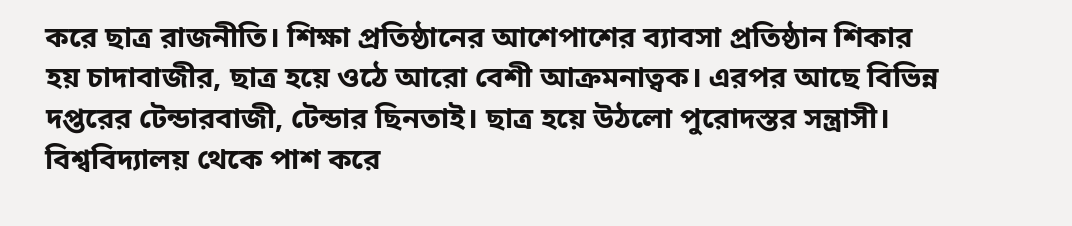করে ছাত্র রাজনীতি। শিক্ষা প্রতিষ্ঠানের আশেপাশের ব্যাবসা প্রতিষ্ঠান শিকার হয় চাদাবাজীর, ছাত্র হয়ে ওঠে আরো বেশী আক্রমনাত্বক। এরপর আছে বিভিন্ন দপ্তরের টেন্ডারবাজী, টেন্ডার ছিনতাই। ছাত্র হয়ে উঠলো পুরোদস্তর সন্ত্রাসী। বিশ্ববিদ্যালয় থেকে পাশ করে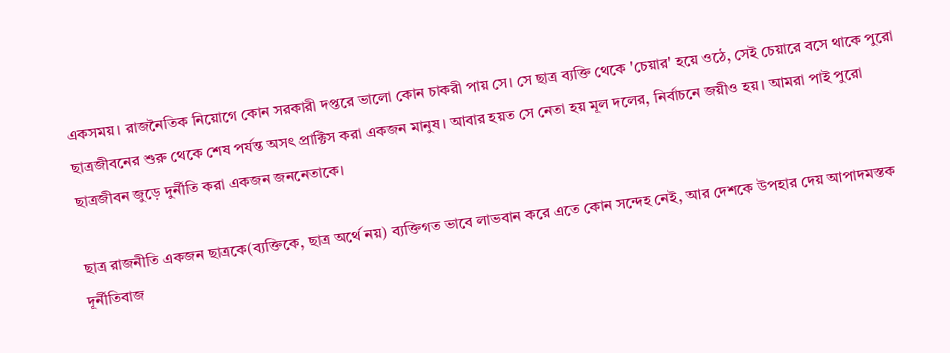একসময়। রাজনৈতিক নিয়োগে কোন সরকারী দপ্তরে ভালো কোন চাকরী পায় সে। সে ছাত্র ব্যক্তি থেকে 'চেয়ার' হয়ে ওঠে, সেই চেয়ারে বসে থাকে পুরো ছাত্রজীবনের শুরু থেকে শেষ পর্যন্ত অসৎ প্রাক্টিস করা একজন মানুষ। আবার হয়ত সে নেতা হয় মূল দলের, নির্বাচনে জয়ীও হয়। আমরা পাই পুরো ছাত্রজীবন জুড়ে দুর্নীতি করা একজন জননেতাকে।

ছাত্র রাজনীতি একজন ছাত্রকে(ব্যক্তিকে, ছাত্র অর্থে নয়) ব্যক্তিগত ভাবে লাভবান করে এতে কোন সন্দেহ নেই, আর দেশকে উপহার দেয় আপাদমস্তক দূর্নীতিবাজ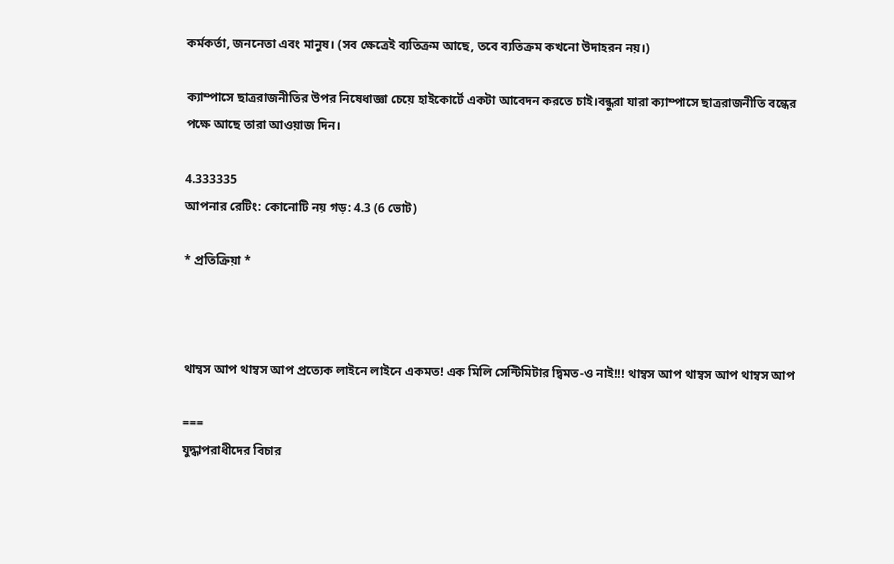কর্মকর্তা, জননেতা এবং মানুষ। (সব ক্ষেত্রেই ব্যতিক্রম আছে, তবে ব্যতিক্রম কখনো উদাহরন নয়।)

ক্যাম্পাসে ছাত্ররাজনীতির উপর নিষেধাজ্ঞা চেয়ে হাইকোর্টে একটা আবেদন করতে চাই।বন্ধুরা যারা ক্যাম্পাসে ছাত্ররাজনীতি বন্ধের পক্ষে আছে তারা আওয়াজ দিন।

4.333335
আপনার রেটিং: কোনোটি নয় গড়: 4.3 (6 ভোট)

* প্রতিক্রিয়া *



থাম্বস আপ থাম্বস আপ প্রত্যেক লাইনে লাইনে একমত! এক মিলি সেন্টিমিটার দ্বিমত-ও নাই!!! থাম্বস আপ থাম্বস আপ থাম্বস আপ

===
যুদ্ধাপরাধীদের বিচার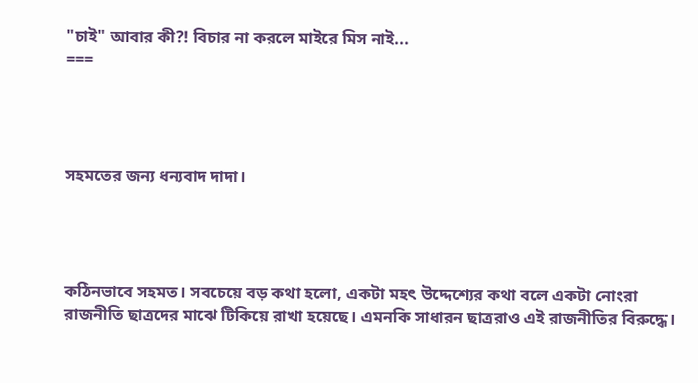"চাই" আবার কী?! বিচার না করলে মাইরে মিস নাই...
===




সহমতের জন্য ধন্যবাদ দাদা।




কঠিনভাবে সহমত। সবচেয়ে বড় কথা হলো, একটা মহৎ উদ্দেশ্যের কথা বলে একটা নোংরা রাজনীতি ছাত্রদের মাঝে টিকিয়ে রাখা হয়েছে। এমনকি সাধারন ছাত্ররাও এই রাজনীতির বিরুদ্ধে।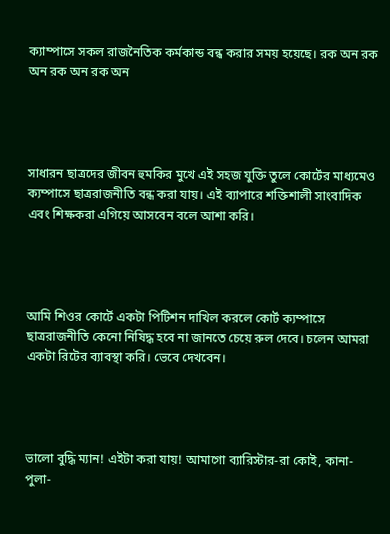ক্যাম্পাসে সকল রাজনৈতিক কর্মকান্ড বন্ধ করার সময় হয়েছে। রক অন রক অন রক অন রক অন




সাধারন ছাত্রদের জীবন হুমকির মুখে এই সহজ যুক্তি তুলে কোর্টের মাধ্যমেও ক্যম্পাসে ছাত্ররাজনীতি বন্ধ করা যায়। এই ব্যাপারে শক্তিশালী সাংবাদিক এবং শিক্ষকরা এগিয়ে আসবেন বলে আশা করি।




আমি শিওর কোর্টে একটা পিটিশন দাখিল করলে কোর্ট ক্যম্পাসে ছাত্ররাজনীতি কেনো নিষিদ্ধ হবে না জানতে চেয়ে রুল দেবে। চলেন আমরা একটা রিটের ব্যাবস্থা করি। ভেবে দেখবেন।




ভালো বুদ্ধি ম্যান! এইটা করা যায়! আমাগো ব্যারিস্টার-রা কোই, কানা-পুলা-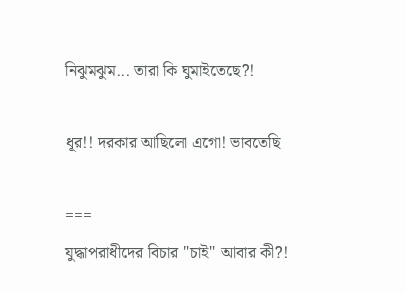নিঝুমঝুম... তারা কি ঘুমাইতেছে?!

ধূর!! দরকার আছিলো এগো! ভাবতেছি

===
যুদ্ধাপরাধীদের বিচার "চাই" আবার কী?!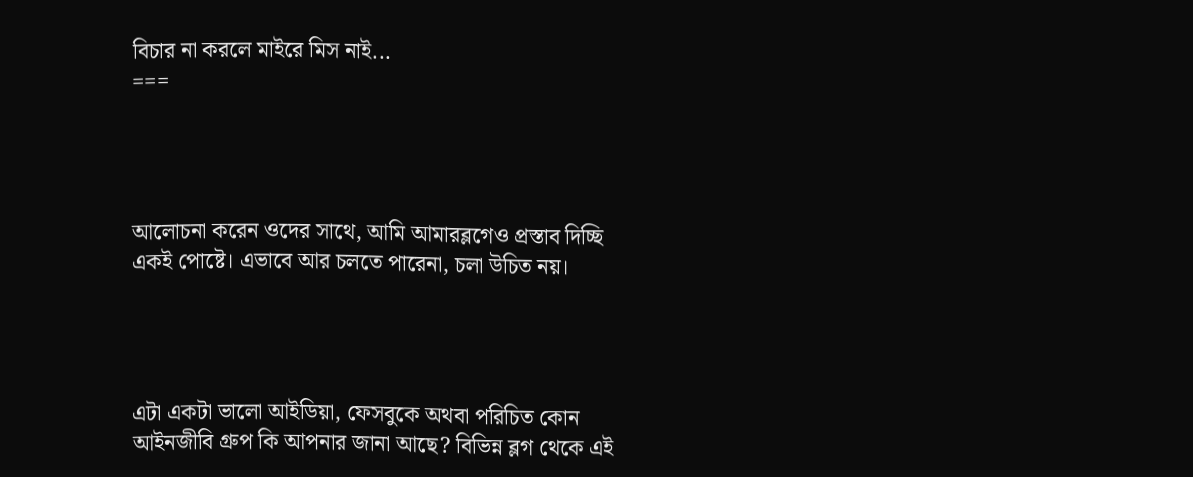বিচার না করলে মাইরে মিস নাই...
===




আলোচনা করেন ওদের সাথে, আমি আমারব্লগেও প্রস্তাব দিচ্ছি একই পোষ্টে। এভাবে আর চলতে পারেনা, চলা উচিত নয়।




এটা একটা ভালো আইডিয়া, ফেসবুকে অথবা পরিচিত কোন আইনজীবি গ্রুপ কি আপনার জানা আছে? বিভিন্ন ব্লগ থেকে এই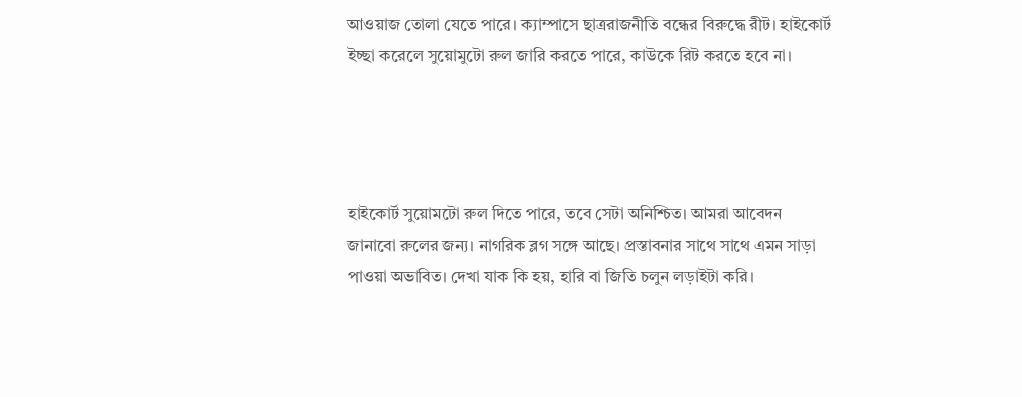আওয়াজ তোলা যেতে পারে। ক্যাম্পাসে ছাত্ররাজনীতি বন্ধের বিরুদ্ধে রীট। হাইকোর্ট ইচ্ছা করেলে সুয়োমুটো রুল জারি করতে পারে, কাউকে রিট করতে হবে না।




হাইকোর্ট সুয়োমটো রুল দিতে পারে, তবে সেটা অনিশ্চিত। আমরা আবেদন জানাবো রুলের জন্য। নাগরিক ব্লগ সঙ্গে আছে। প্রস্তাবনার সাথে সাথে এমন সাড়া পাওয়া অভাবিত। দেখা যাক কি হয়, হারি বা জিতি চলুন লড়াইটা করি।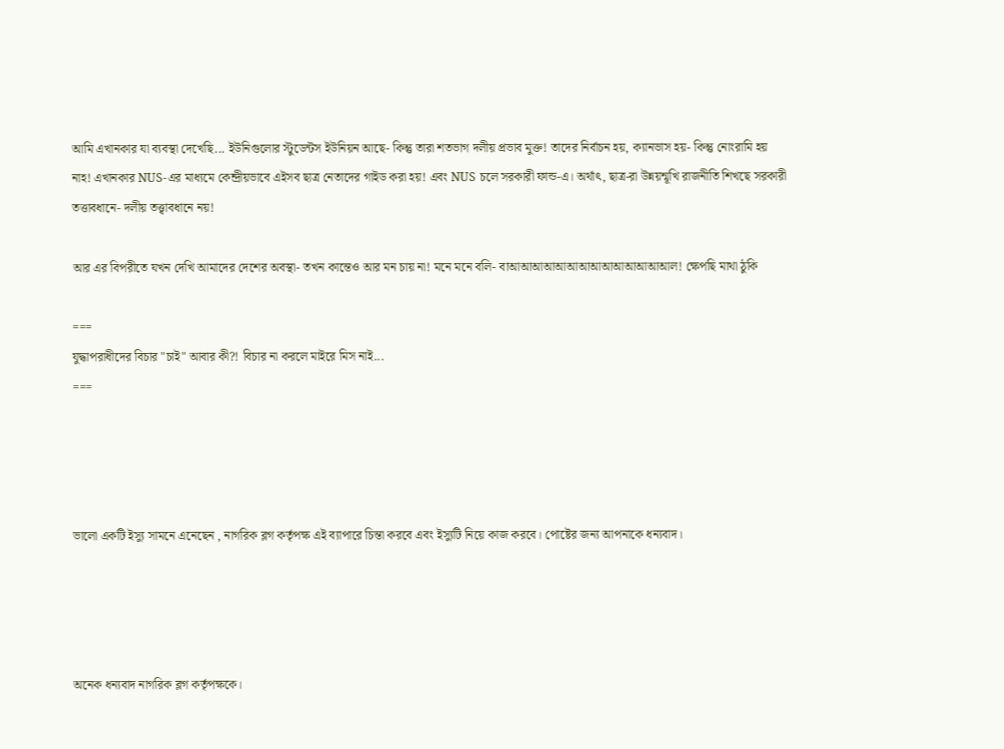আমি এখানকার যা ব্যবস্থা দেখেছি... ইউনিগুলোর স্টুডেন্টস ইউনিয়ন আছে- কিন্তু তারা শতভাগ দলীয় প্রভাব মুক্ত! তাদের নির্বাচন হয়, ক্যানভাস হয়- কিন্তু নোংরামি হয় নাহ! এখানকার NUS-এর মাধ্যমে কেন্দ্রীয়ভাবে এইসব ছাত্র নেতাদের গাইড করা হয়! এবং NUS চলে সরকারী ফান্ড-এ। অর্থাৎ, ছাত্র-রা উন্নয়ন্মূখি রাজনীতি শিখছে সরকারী তত্তাবধানে- দলীয় তত্ত্বাবধানে নয়!

আর এর বিপরীতে যখন দেখি আমাদের দেশের অবস্থা- তখন কান্তেও আর মন চায় না! মনে মনে বলি- বাআআআআআআআআআআআআআআল! ক্ষেপছি মাথা ঠুকি

===
যুদ্ধাপরাধীদের বিচার "চাই" আবার কী?! বিচার না করলে মাইরে মিস নাই...
===




ভালো একটি ইস্যু সামনে এনেছেন , নাগরিক ব্লগ কর্তৃপক্ষ এই ব্যাপারে চিন্তা করবে এবং ইস্যুটি নিয়ে কাজ করবে। পোষ্টের জন্য আপনাকে ধন্যবাদ।




অনেক ধন্যবাদ নাগরিক ব্লগ কর্তৃপক্ষকে।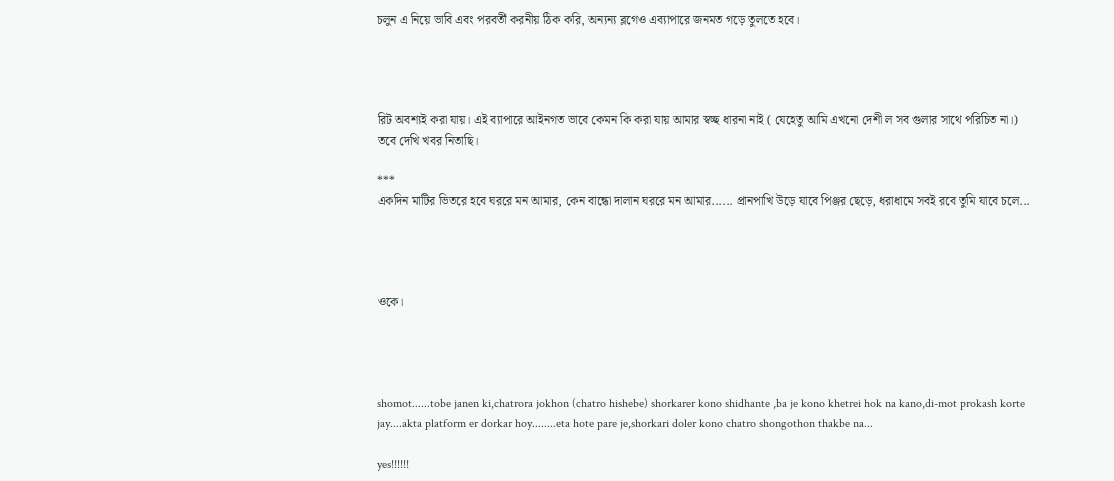চলুন এ নিয়ে ভাবি এবং পরবর্তী করনীয় ঠিক করি, অন্যন্য ব্লগেও এব্যাপারে জনমত গড়ে তুলতে হবে।




রিট অবশ্যই করা যায়। এই ব্যাপারে আইনগত ভাবে কেমন কি করা যায় আমার স্বচ্ছ ধারনা নাই ( যেহেতু আমি এখনো দেশী ল সব গুলার সাথে পরিচিত না।) তবে দেখি খবর নিতাছি।

***
একদিন মাটির ভিতরে হবে ঘররে মন আমার, কেন বান্ধো দালান ঘররে মন আমার...... প্রানপাখি উড়ে যাবে পিঞ্জর ছেড়ে, ধরাধামে সবই রবে তুমি যাবে চলে...




ওকে।




shomot......tobe janen ki,chatrora jokhon (chatro hishebe) shorkarer kono shidhante ,ba je kono khetrei hok na kano,di-mot prokash korte jay....akta platform er dorkar hoy........eta hote pare je,shorkari doler kono chatro shongothon thakbe na...

yes!!!!!!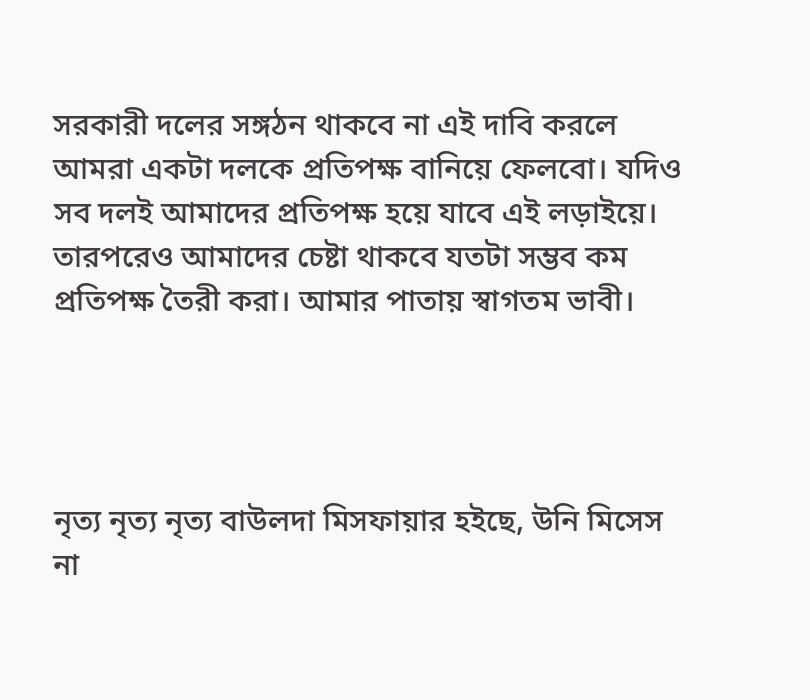সরকারী দলের সঙ্গঠন থাকবে না এই দাবি করলে আমরা একটা দলকে প্রতিপক্ষ বানিয়ে ফেলবো। যদিও সব দলই আমাদের প্রতিপক্ষ হয়ে যাবে এই লড়াইয়ে। তারপরেও আমাদের চেষ্টা থাকবে যতটা সম্ভব কম প্রতিপক্ষ তৈরী করা। আমার পাতায় স্বাগতম ভাবী।




নৃত্য নৃত্য নৃত্য বাউলদা মিসফায়ার হইছে, উনি মিসেস না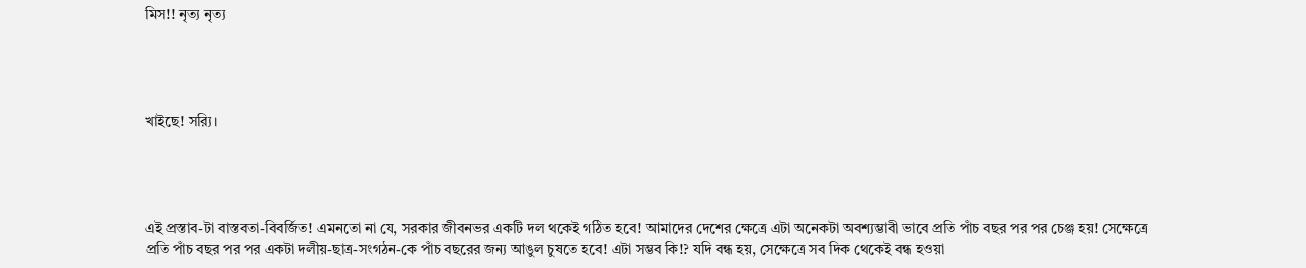মিস!! নৃত্য নৃত্য




খাইছে! সর‌্যি।




এই প্রস্তাব-টা বাস্তবতা-বিবর্জিত! এমনতো না যে, সরকার জীবনভর একটি দল থকেই গঠিত হবে! আমাদের দেশের ক্ষেত্রে এটা অনেকটা অবশ্যম্ভাবী ভাবে প্রতি পাঁচ বছর পর পর চেঞ্জ হয়! সেক্ষেত্রে প্রতি পাঁচ বছর পর পর একটা দলীয়-ছাত্র-সংগঠন-কে পাঁচ বছরের জন্য আঙুল চুষতে হবে! এটা সম্ভব কি!? যদি বন্ধ হয়, সেক্ষেত্রে সব দিক থেকেই বন্ধ হওয়া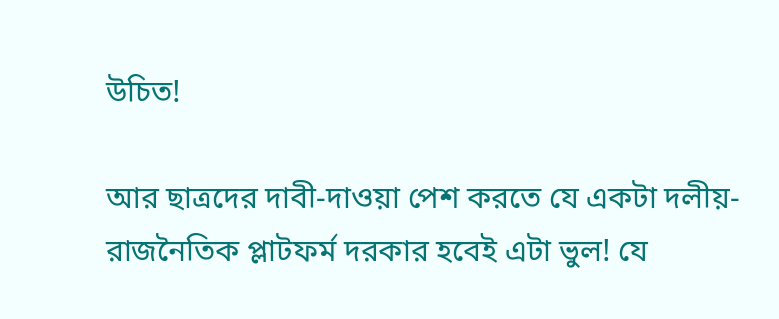উচিত!

আর ছাত্রদের দাবী-দাওয়া পেশ করতে যে একটা দলীয়-রাজনৈতিক প্লাটফর্ম দরকার হবেই এটা ভুল! যে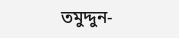তমুদ্দুন-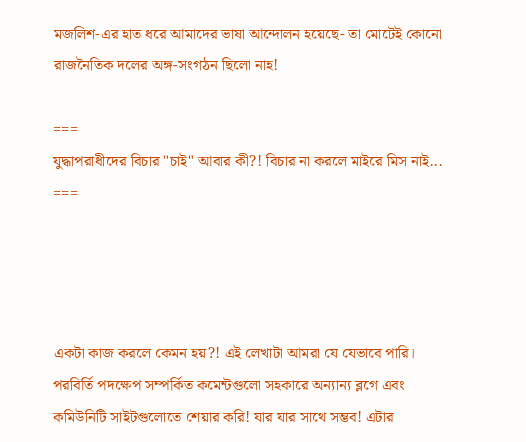মজলিশ-এর হাত ধরে আমাদের ভাষা আন্দোলন হয়েছে- তা মোটেই কোনো রাজনৈতিক দলের অঙ্গ-সংগঠন ছিলো নাহ!

===
যুদ্ধাপরাধীদের বিচার "চাই" আবার কী?! বিচার না করলে মাইরে মিস নাই...
===




একটা কাজ করলে কেমন হয়?! এই লেখাটা আমরা যে যেভাবে পারি। পরবির্তি পদক্ষেপ সম্পর্কিত কমেন্টগুলো সহকারে অন্যান্য ব্লগে এবং কমিউনিটি সাইটগুলোতে শেয়ার করি! যার যার সাথে সম্ভব! এটার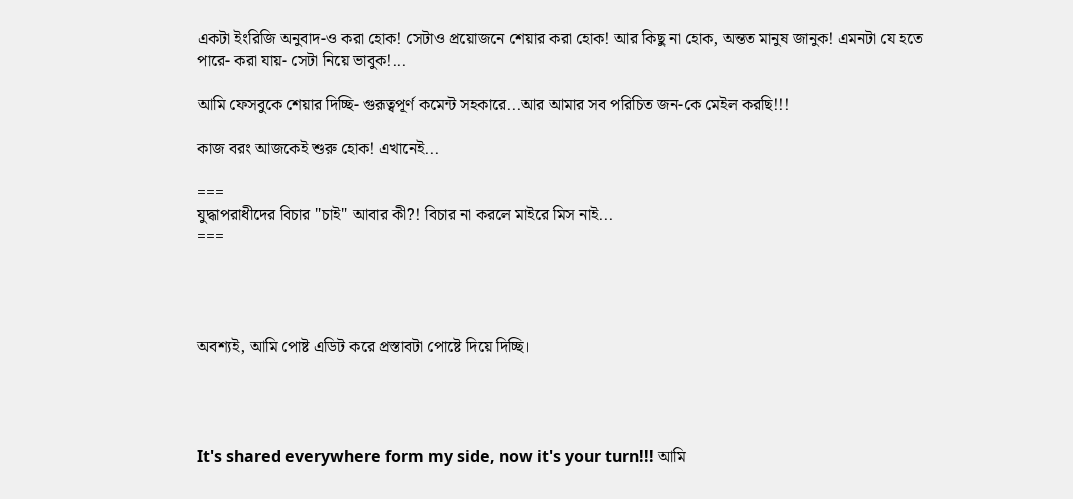একটা ইংরিজি অনুবাদ-ও করা হোক! সেটাও প্রয়োজনে শেয়ার করা হোক! আর কিছু না হোক, অন্তত মানুষ জানুক! এমনটা যে হতে পারে- করা যায়- সেটা নিয়ে ভাবুক!...

আমি ফেসবুকে শেয়ার দিচ্ছি- গুরূত্বপূর্ণ কমেন্ট সহকারে...আর আমার সব পরিচিত জন-কে মেইল করছি!!!

কাজ বরং আজকেই শুরু হোক! এখানেই...

===
যুদ্ধাপরাধীদের বিচার "চাই" আবার কী?! বিচার না করলে মাইরে মিস নাই...
===




অবশ্যই, আমি পোষ্ট এডিট করে প্রস্তাবটা পোষ্টে দিয়ে দিচ্ছি।




It's shared everywhere form my side, now it's your turn!!! আমি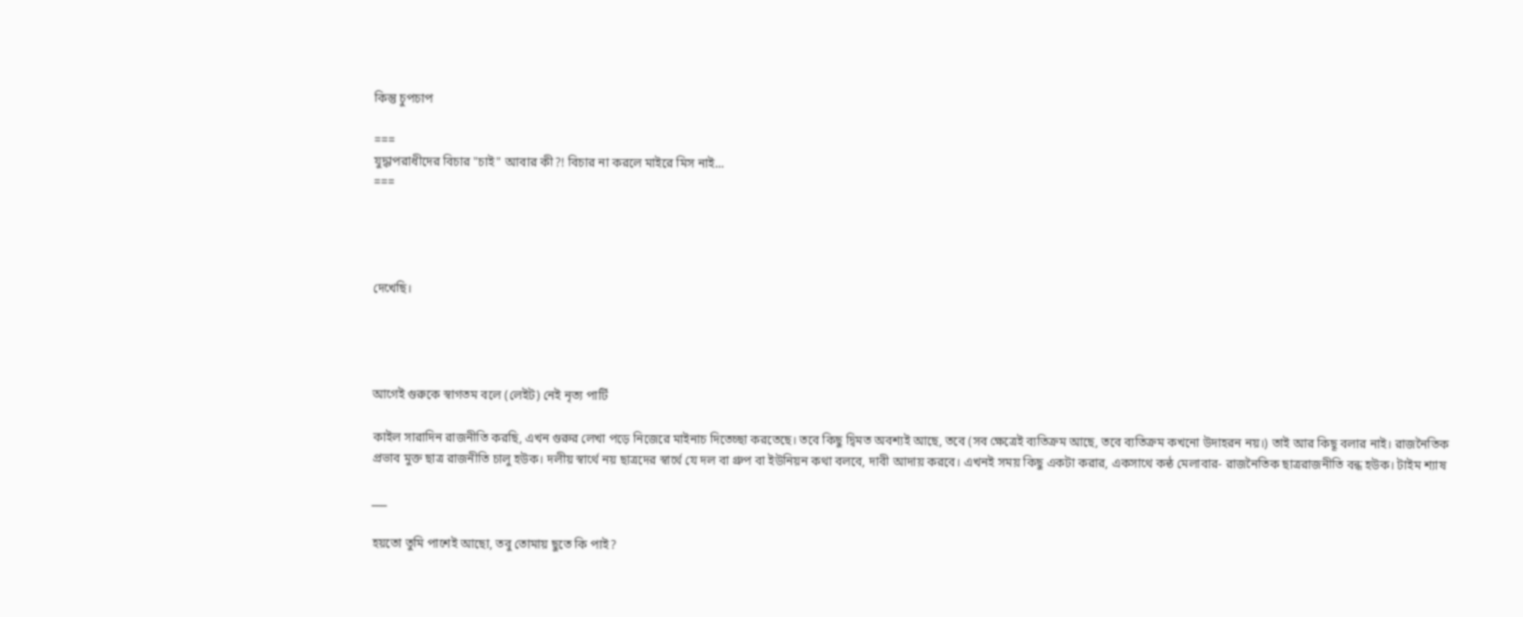কিন্তু চুপচাপ

===
যুদ্ধাপরাধীদের বিচার "চাই" আবার কী?! বিচার না করলে মাইরে মিস নাই...
===




দেখেছি।




আগেই গুরুকে স্বাগতম বলে (লেইট) নেই নৃত্য পার্টি

কাইল সারাদিন রাজনীতি করছি, এখন গুরুর লেখা পড়ে নিজেরে মাইনাচ দিতেচ্ছা করতেছে। তবে কিছু দ্বিমত অবশ্যই আছে, তবে (সব ক্ষেত্রেই ব্যতিক্রম আছে, তবে ব্যতিক্রম কখনো উদাহরন নয়।) তাই আর কিছূ বলার নাই। রাজনৈতিক প্রভাব মুক্ত ছাত্র রাজনীতি চালু হউক। দলীয় স্বার্থে নয় ছাত্রদের স্বার্থে যে দল বা গ্রুপ বা ইউনিয়ন কথা বলবে, দাবী আদায় করবে। এখনই সময় কিছু একটা করার, একসাথে কন্ঠ মেলাবার- রাজনৈতিক ছাত্ররাজনীতি বন্ধ হউক। টাইম শ্যাষ

___

হয়তো তুমি পাশেই আছো, তবু তোমায় ছুতে কি পাই?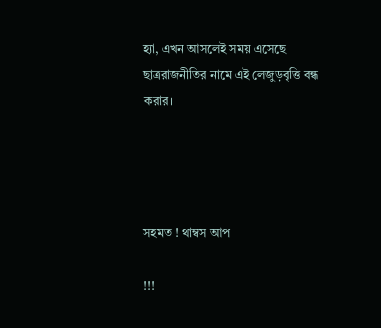হ্যা, এখন আসলেই সময় এসেছে ছাত্ররাজনীতির নামে এই লেজুড়বৃত্তি বন্ধ করার।




সহমত ! থাম্বস আপ

!!!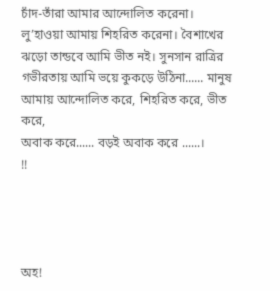চাঁদ-তাঁরা আমার আন্দোলিত করেনা। লু’হাওয়া আমায় শিহরিত করেনা। বৈশাখের ঝড়ো তান্ডবে আমি ভীত নই। সুনসান রাত্রির গভীরতায় আমি ভয়ে কুকড়ে উঠিনা...... মানুষ আমায় আন্দোলিত করে, শিহরিত করে, ভীত করে,
অবাক করে...... বড়ই অবাক করে ......।
!!




অহ!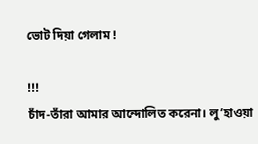ভোট দিয়া গেলাম !

!!!
চাঁদ-তাঁরা আমার আন্দোলিত করেনা। লু’হাওয়া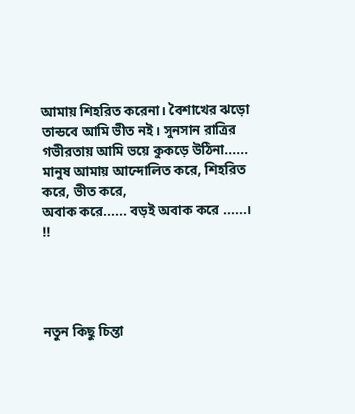আমায় শিহরিত করেনা। বৈশাখের ঝড়ো তান্ডবে আমি ভীত নই। সুনসান রাত্রির গভীরতায় আমি ভয়ে কুকড়ে উঠিনা...... মানুষ আমায় আন্দোলিত করে, শিহরিত করে, ভীত করে,
অবাক করে...... বড়ই অবাক করে ......।
!!




নতুন কিছু চিন্তা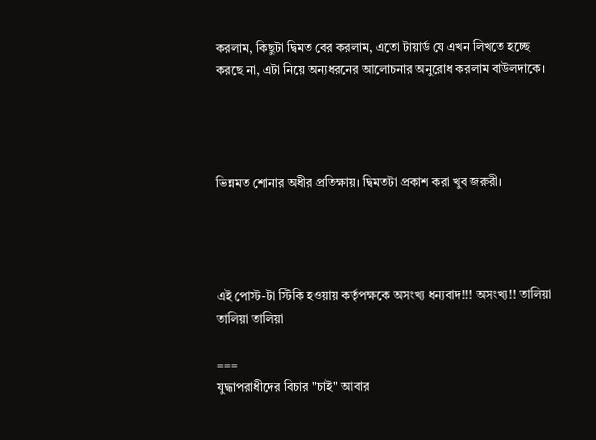করলাম, কিছুটা দ্বিমত বের করলাম, এতো টায়ার্ড যে এখন লিখতে হচ্ছে করছে না, এটা নিয়ে অন্যধরনের আলোচনার অনুরোধ করলাম বাউলদাকে।




ভিন্নমত শোনার অধীর প্রতিক্ষায়। দ্বিমতটা প্রকাশ করা খুব জরুরী।




এই পোস্ট-টা স্টিকি হওয়ায় কর্তৃপক্ষকে অসংখ্য ধন্যবাদ!!! অসংখ্য!! তালিয়া তালিয়া তালিয়া

===
যুদ্ধাপরাধীদের বিচার "চাই" আবার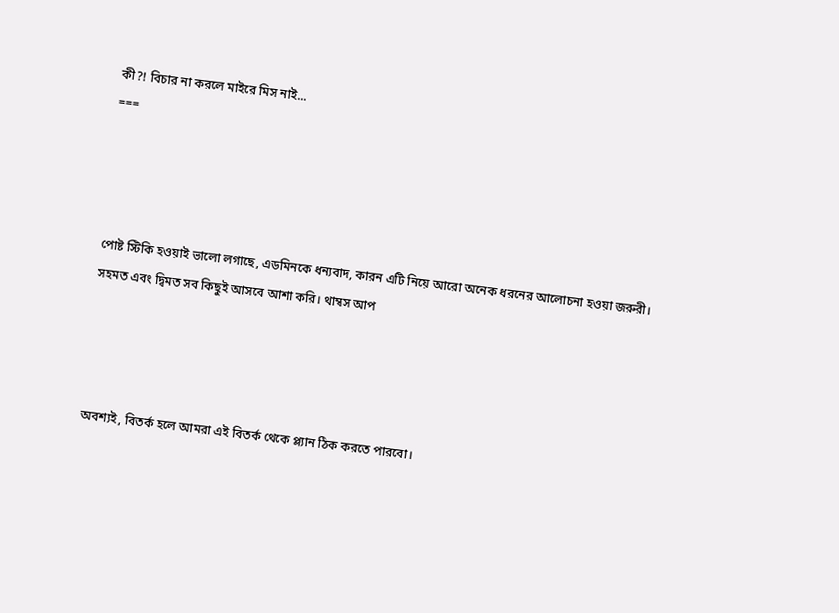কী?! বিচার না করলে মাইরে মিস নাই...
===




পোষ্ট স্টিকি হওয়াই ভালো লগাছে, এডমিনকে ধন্যবাদ, কারন এটি নিয়ে আরো অনেক ধরনের আলোচনা হওয়া জরুরী। সহমত এবং দ্বিমত সব কিছুই আসবে আশা করি। থাম্বস আপ




অবশ্যই, বিতর্ক হলে আমরা এই বিতর্ক থেকে প্ল্যান ঠিক করতে পারবো।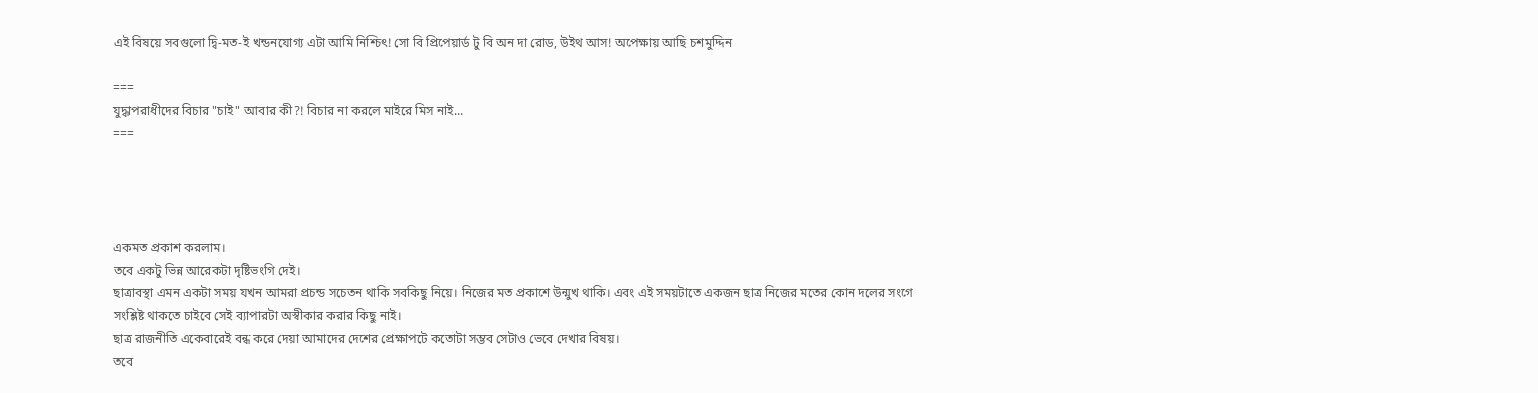এই বিষয়ে সবগুলো দ্বি-মত-ই খন্ডনযোগ্য এটা আমি নিশ্চিৎ! সো বি প্রিপেয়ার্ড টু বি অন দা রোড, উইথ আস! অপেক্ষায় আছি চশমুদ্দিন

===
যুদ্ধাপরাধীদের বিচার "চাই" আবার কী?! বিচার না করলে মাইরে মিস নাই...
===




একমত প্রকাশ করলাম।
তবে একটু ভিন্ন আরেকটা দৃষ্টিভংগি দেই।
ছাত্রাবস্থা এমন একটা সময় যখন আমরা প্রচন্ড সচেতন থাকি সবকিছু নিয়ে। নিজের মত প্রকাশে উন্মুখ থাকি। এবং এই সময়টাতে একজন ছাত্র নিজের মতের কোন দলের সংগে সংশ্লিষ্ট থাকতে চাইবে সেই ব্যাপারটা অস্বীকার করার কিছু নাই।
ছাত্র রাজনীতি একেবারেই বন্ধ করে দেয়া আমাদের দেশের প্রেক্ষাপটে কতোটা সম্ভব সেটাও ভেবে দেখার বিষয়।
তবে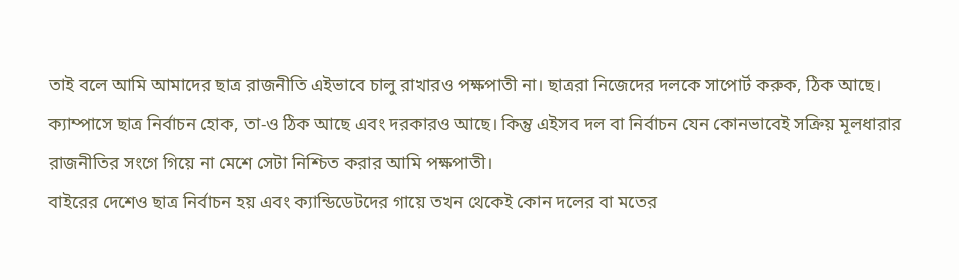তাই বলে আমি আমাদের ছাত্র রাজনীতি এইভাবে চালু রাখারও পক্ষপাতী না। ছাত্ররা নিজেদের দলকে সাপোর্ট করুক, ঠিক আছে। ক্যাম্পাসে ছাত্র নির্বাচন হোক, তা-ও ঠিক আছে এবং দরকারও আছে। কিন্তু এইসব দল বা নির্বাচন যেন কোনভাবেই সক্রিয় মূলধারার রাজনীতির সংগে গিয়ে না মেশে সেটা নিশ্চিত করার আমি পক্ষপাতী।
বাইরের দেশেও ছাত্র নির্বাচন হয় এবং ক্যান্ডিডেটদের গায়ে তখন থেকেই কোন দলের বা মতের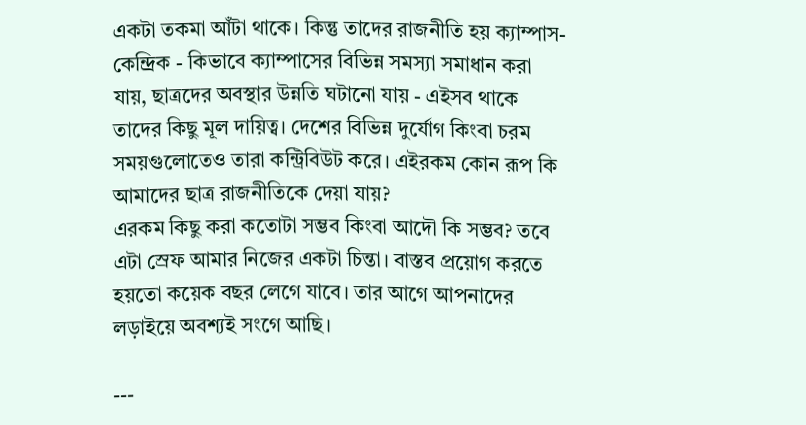একটা তকমা আঁটা থাকে। কিন্তু তাদের রাজনীতি হয় ক্যাম্পাস-কেন্দ্রিক - কিভাবে ক্যাম্পাসের বিভিন্ন সমস্যা সমাধান করা যায়, ছাত্রদের অবস্থার উন্নতি ঘটানো যায় - এইসব থাকে তাদের কিছু মূল দায়িত্ব। দেশের বিভিন্ন দুর্যোগ কিংবা চরম সময়গুলোতেও তারা কন্ট্রিবিউট করে। এইরকম কোন রূপ কি আমাদের ছাত্র রাজনীতিকে দেয়া যায়?
এরকম কিছু করা কতোটা সম্ভব কিংবা আদৌ কি সম্ভব? তবে এটা স্রেফ আমার নিজের একটা চিন্তা। বাস্তব প্রয়োগ করতে হয়তো কয়েক বছর লেগে যাবে। তার আগে আপনাদের লড়াইয়ে অবশ্যই সংগে আছি।

---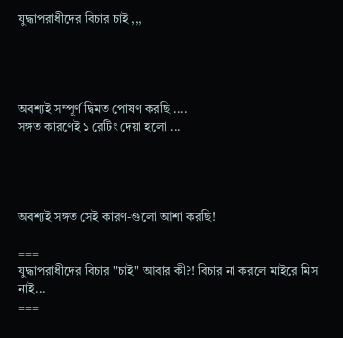যুদ্ধাপরাধীদের বিচার চাই ,,,




অবশ্যই সম্পূর্ণ দ্বিমত পোষণ করছি ....
সঙ্গত কারণেই ১ রেটিং দেয়া হলো ...




অবশ্যই সঙ্গত সেই কারণ-গুলো আশা করছি!

===
যুদ্ধাপরাধীদের বিচার "চাই" আবার কী?! বিচার না করলে মাইরে মিস নাই...
===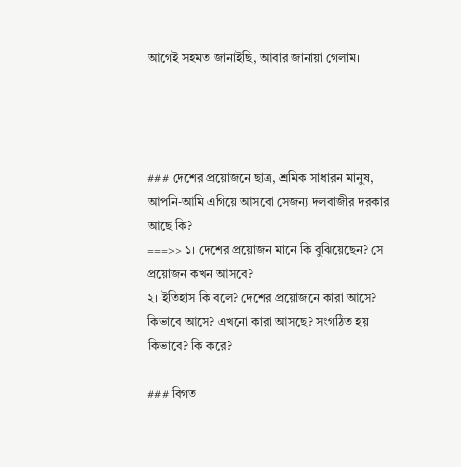আগেই সহমত জানাইছি, আবার জানায়া গেলাম।




### দেশের প্রয়োজনে ছাত্র, শ্রমিক সাধারন মানুষ, আপনি-আমি এগিয়ে আসবো সেজন্য দলবাজীর দরকার আছে কি?
===>> ১। দেশের প্রয়োজন মানে কি বুঝিয়েছেন? সে প্রয়োজন কখন আসবে?
২। ইতিহাস কি বলে? দেশের প্রয়োজনে কারা আসে? কিভাবে আসে? এখনো কারা আসছে? সংগঠিত হয় কিভাবে? কি করে?

### বিগত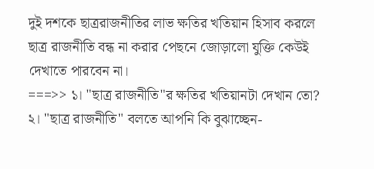দুই দশকে ছাত্ররাজনীতির লাভ ক্ষতির খতিয়ান হিসাব করলে ছাত্র রাজনীতি বন্ধ না করার পেছনে জোড়ালো যুক্তি কেউই দেখাতে পারবেন না।
===>> ১। "ছাত্র রাজনীতি"র ক্ষতির খতিয়ানটা দেখান তো?
২। "ছাত্র রাজনীতি" বলতে আপনি কি বুঝাচ্ছেন-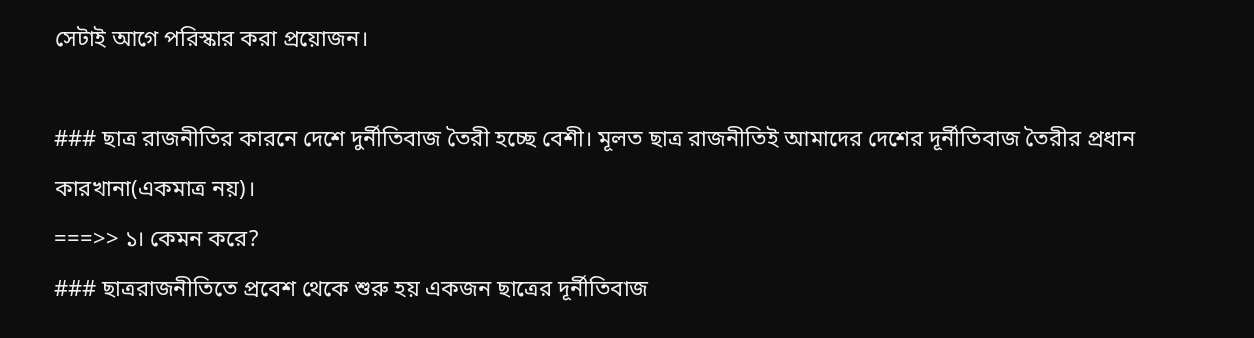সেটাই আগে পরিস্কার করা প্রয়োজন।

### ছাত্র রাজনীতির কারনে দেশে দুর্নীতিবাজ তৈরী হচ্ছে বেশী। মূলত ছাত্র রাজনীতিই আমাদের দেশের দূর্নীতিবাজ তৈরীর প্রধান কারখানা(একমাত্র নয়)।
===>> ১। কেমন করে?
### ছাত্ররাজনীতিতে প্রবেশ থেকে শুরু হয় একজন ছাত্রের দূর্নীতিবাজ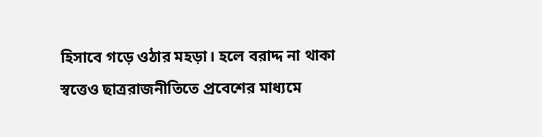হিসাবে গড়ে ওঠার মহড়া। হলে বরাদ্দ না থাকা স্বত্তেও ছাত্ররাজনীতিতে প্রবেশের মাধ্যমে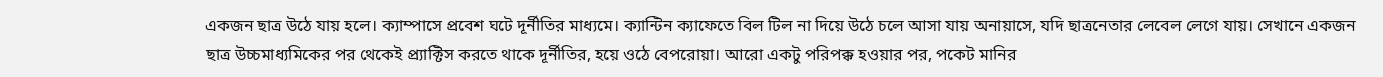একজন ছাত্র উঠে যায় হলে। ক্যাম্পাসে প্রবেশ ঘটে দূর্নীতির মাধ্যমে। ক্যান্টিন ক্যাফেতে বিল টিল না দিয়ে উঠে চলে আসা যায় অনায়াসে, যদি ছাত্রনেতার লেবেল লেগে যায়। সেখানে একজন ছাত্র উচ্চমাধ্যমিকের পর থেকেই প্র্যাক্টিস করতে থাকে দূর্নীতির, হয়ে ওঠে বেপরোয়া। আরো একটু পরিপক্ক হওয়ার পর, পকেট মানির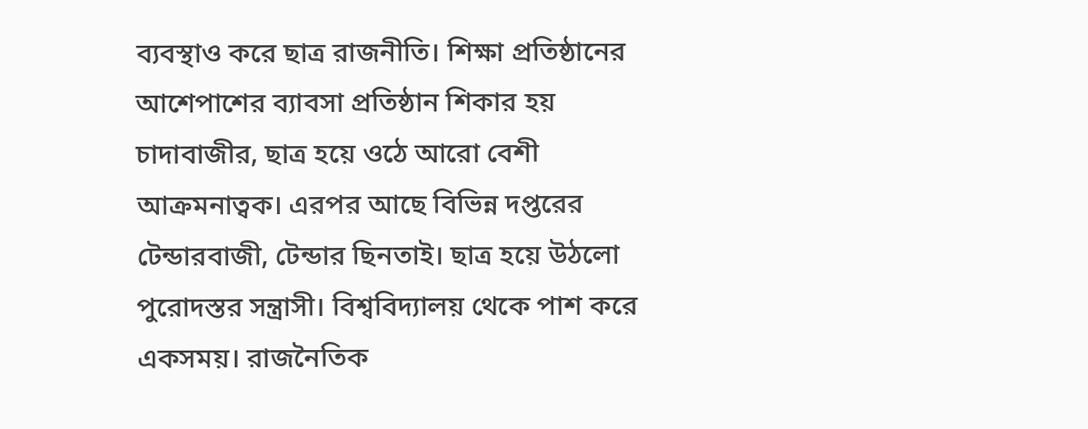ব্যবস্থাও করে ছাত্র রাজনীতি। শিক্ষা প্রতিষ্ঠানের আশেপাশের ব্যাবসা প্রতিষ্ঠান শিকার হয় চাদাবাজীর, ছাত্র হয়ে ওঠে আরো বেশী আক্রমনাত্বক। এরপর আছে বিভিন্ন দপ্তরের টেন্ডারবাজী, টেন্ডার ছিনতাই। ছাত্র হয়ে উঠলো পুরোদস্তর সন্ত্রাসী। বিশ্ববিদ্যালয় থেকে পাশ করে একসময়। রাজনৈতিক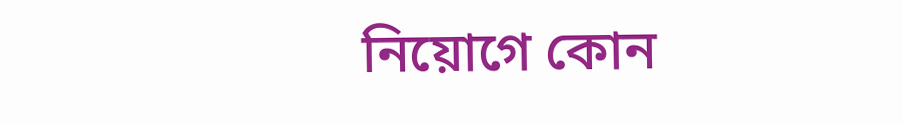নিয়োগে কোন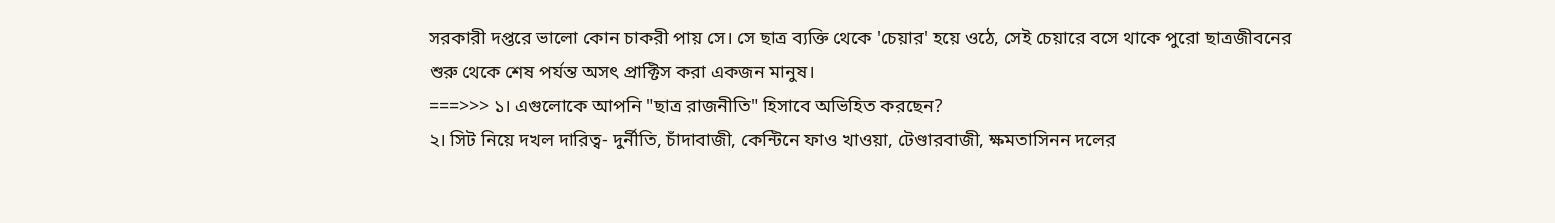সরকারী দপ্তরে ভালো কোন চাকরী পায় সে। সে ছাত্র ব্যক্তি থেকে 'চেয়ার' হয়ে ওঠে, সেই চেয়ারে বসে থাকে পুরো ছাত্রজীবনের শুরু থেকে শেষ পর্যন্ত অসৎ প্রাক্টিস করা একজন মানুষ।
===>>> ১। এগুলোকে আপনি "ছাত্র রাজনীতি" হিসাবে অভিহিত করছেন?
২। সিট নিয়ে দখল দারিত্ব- দুর্নীতি, চাঁদাবাজী, কেন্টিনে ফাও খাওয়া, টেণ্ডারবাজী, ক্ষমতাসিনন দলের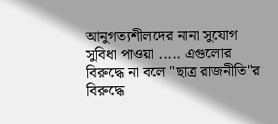আনুগত্যশীলদের নানা সুযোগ সুবিধা পাওয়া ..... এগুলোর বিরুদ্ধে না বলে "ছাত্র রাজনীতি"র বিরুদ্ধে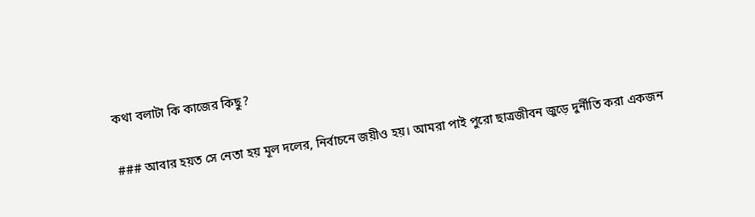কথা বলাটা কি কাজের কিছু?

### আবার হয়ত সে নেতা হয় মূল দলের, নির্বাচনে জয়ীও হয়। আমরা পাই পুরো ছাত্রজীবন জুড়ে দুর্নীতি করা একজন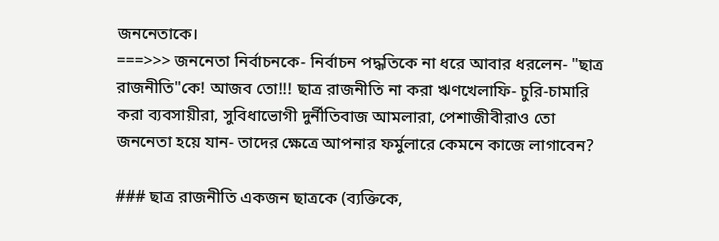জননেতাকে।
===>>> জননেতা নির্বাচনকে- নির্বাচন পদ্ধতিকে না ধরে আবার ধরলেন- "ছাত্র রাজনীতি"কে! আজব তো!!! ছাত্র রাজনীতি না করা ঋণখেলাফি- চুরি-চামারি করা ব্যবসায়ীরা, সুবিধাভোগী দুর্নীতিবাজ আমলারা, পেশাজীবীরাও তো জননেতা হয়ে যান- তাদের ক্ষেত্রে আপনার ফর্মুলারে কেমনে কাজে লাগাবেন?

### ছাত্র রাজনীতি একজন ছাত্রকে (ব্যক্তিকে,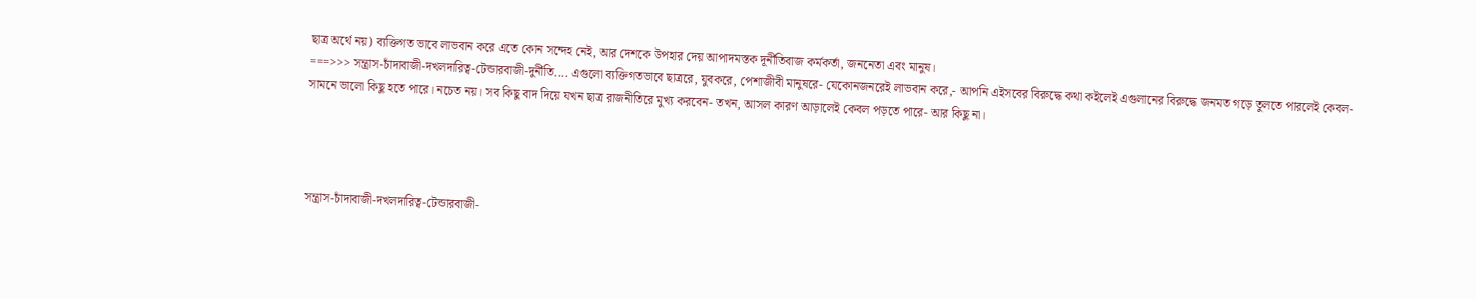ছাত্র অর্থে নয়) ব্যক্তিগত ভাবে লাভবান করে এতে কোন সন্দেহ নেই, আর দেশকে উপহার দেয় আপাদমস্তক দূর্নীতিবাজ কর্মকর্তা, জননেতা এবং মানুষ।
===>>> সন্ত্রাস-চাঁদাবাজী-দখলদারিত্ব-টেন্ডারবাজী-দুর্নীতি.... এগুলো ব্যক্তিগতভাবে ছাত্ররে, যুবকরে, পেশাজীবী মানুষরে- যেকোনজনরেই লাভবান করে,- আপনি এইসবের বিরুদ্ধে কথা কইলেই এগুলানের বিরুদ্ধে জনমত গড়ে তুলতে পারলেই কেবল- সামনে ভালো কিছু হতে পারে। নচেত নয়। সব কিছু বাদ দিয়ে যখন ছাত্র রাজনীতিরে মুখ্য করবেন- তখন, আসল কারণ আড়ালেই কেবল পড়তে পারে- আর কিছু না।




সন্ত্রাস-চাঁদাবাজী-দখলদারিত্ব-টেন্ডারবাজী-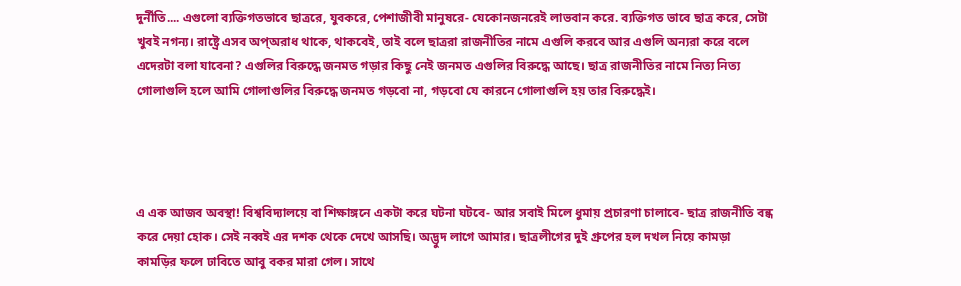দুর্নীতি.... এগুলো ব্যক্তিগতভাবে ছাত্ররে, যুবকরে, পেশাজীবী মানুষরে- যেকোনজনরেই লাভবান করে. ব্যক্তিগত ভাবে ছাত্র করে, সেটা খুবই নগন্য। রাষ্ট্রে এসব অপ্অরাধ থাকে, থাকবেই, তাই বলে ছাত্ররা রাজনীতির নামে এগুলি করবে আর এগুলি অন্যরা করে বলে এদেরটা বলা যাবেনা? এগুলির বিরুদ্ধে জনমত গড়ার কিছু নেই জনমত এগুলির বিরুদ্ধে আছে। ছাত্র রাজনীতির নামে নিত্য নিত্য গোলাগুলি হলে আমি গোলাগুলির বিরুদ্ধে জনমত গড়বো না, গড়বো যে কারনে গোলাগুলি হয় তার বিরুদ্ধেই।




এ এক আজব অবস্থা! বিশ্ববিদ্যালয়ে বা শিক্ষাঙ্গনে একটা করে ঘটনা ঘটবে- আর সবাই মিলে ধুমায় প্রচারণা চালাবে- ছাত্র রাজনীতি বন্ধ করে দেয়া হোক। সেই নব্বই এর দশক থেকে দেখে আসছি। অদ্ভুদ লাগে আমার। ছাত্রলীগের দুই গ্রুপের হল দখল নিয়ে কামড়া কামড়ির ফলে ঢাবিতে আবু বকর মারা গেল। সাথে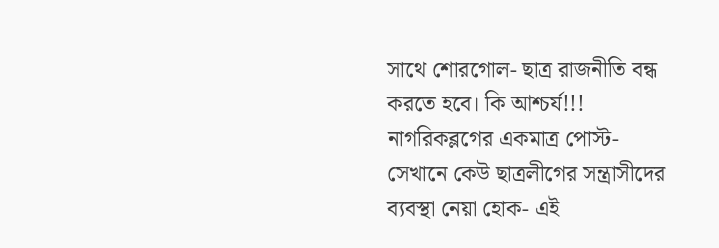সাথে শোরগোল- ছাত্র রাজনীতি বন্ধ করতে হবে। কি আশ্চর্য!!! নাগরিকব্লগের একমাত্র পোস্ট- সেখানে কেউ ছাত্রলীগের সন্ত্রাসীদের ব্যবস্থা নেয়া হোক- এই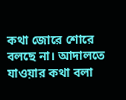কথা জোরে শোরে বলছে না। আদালতে যাওয়ার কথা বলা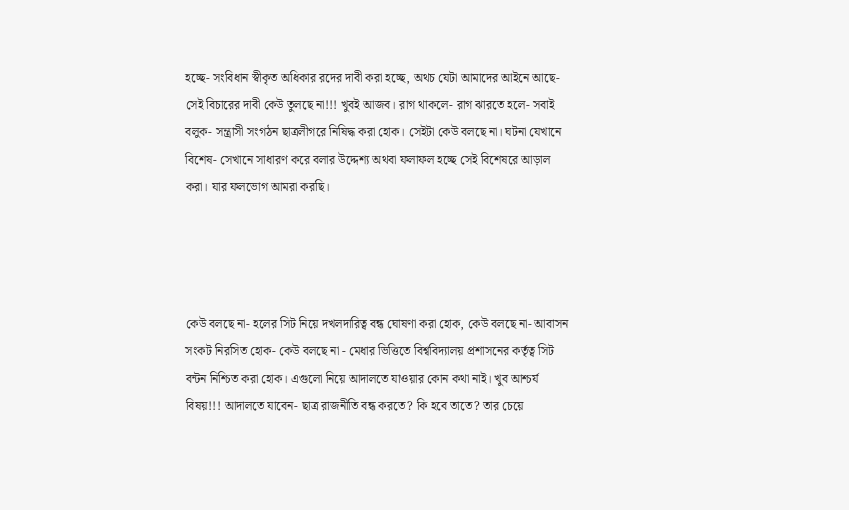হচ্ছে- সংবিধান স্বীকৃত অধিকার রদের দাবী করা হচ্ছে, অথচ যেটা আমাদের আইনে আছে- সেই বিচারের দাবী কেউ তুলছে না!!! খুবই আজব। রাগ থাকলে- রাগ ঝারতে হলে- সবাই বলুক- সন্ত্রাসী সংগঠন ছাত্রলীগরে নিষিদ্ধ করা হোক। সেইটা কেউ বলছে না। ঘটনা যেখানে বিশেষ- সেখানে সাধারণ করে বলার উদ্দেশ্য অথবা ফলাফল হচ্ছে সেই বিশেষরে আড়াল করা। যার ফলভোগ আমরা করছি।




কেউ বলছে না- হলের সিট নিয়ে দখলদারিত্ব বন্ধ ঘোষণা করা হোক, কেউ বলছে না- আবাসন সংকট নিরসিত হোক- কেউ বলছে না - মেধার ভিত্তিতে বিশ্ববিদ্যালয় প্রশাসনের কর্তৃত্ব সিট বন্টন নিশ্চিত করা হোক। এগুলো নিয়ে আদালতে যাওয়ার কোন কথা নাই। খুব আশ্চর্য বিষয়!!! আদালতে যাবেন- ছাত্র রাজনীতি বন্ধ করতে? কি হবে তাতে? তার চেয়ে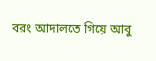বরং আদালতে গিয়ে আবু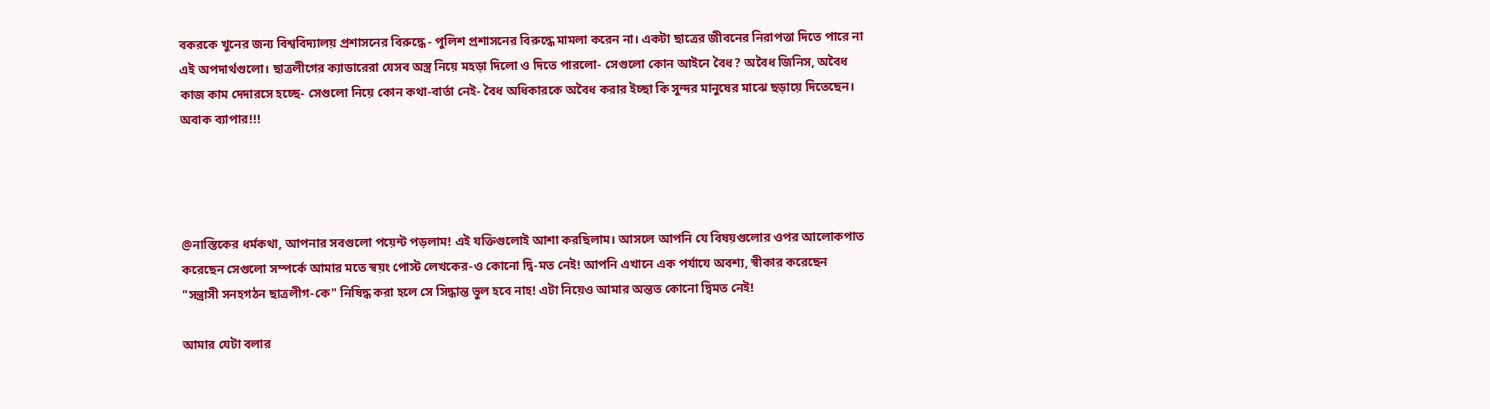বকরকে খুনের জন্য বিশ্ববিদ্যালয় প্রশাসনের বিরুদ্ধে - পুলিশ প্রশাসনের বিরুদ্ধে মামলা করেন না। একটা ছাত্রের জীবনের নিরাপত্তা দিতে পারে না এই অপদার্থগুলো। ছাত্রলীগের ক্যাডারেরা যেসব অস্ত্র নিয়ে মহড়া দিলো ও দিতে পারলো- সেগুলো কোন আইনে বৈধ? অবৈধ জিনিস, অবৈধ কাজ কাম দেদারসে হচ্ছে- সেগুলো নিয়ে কোন কথা-বার্তা নেই- বৈধ অধিকারকে অবৈধ করার ইচ্ছা কি সুন্দর মানুষের মাঝে ছড়ায়ে দিতেছেন। অবাক ব্যাপার!!!




@নাস্তিকের ধর্মকথা, আপনার সবগুলো পয়েন্ট পড়লাম! এই যক্তিগুলোই আশা করছিলাম। আসলে আপনি যে বিষয়গুলোর ওপর আলোকপাত করেছেন সেগুলো সম্পর্কে আমার মতে স্বয়ং পোস্ট লেখকের-ও কোনো দ্বি-মত নেই! আপনি এখানে এক পর্যাযে অবশ্য, স্বীকার করেছেন "সন্ত্রাসী সনহগঠন ছাত্রলীগ-কে" নিষিদ্ধ করা হলে সে সিদ্ধান্ত ভুল হবে নাহ! এটা নিয়েও আমার অন্তত কোনো দ্বিমত নেই!

আমার যেটা বলার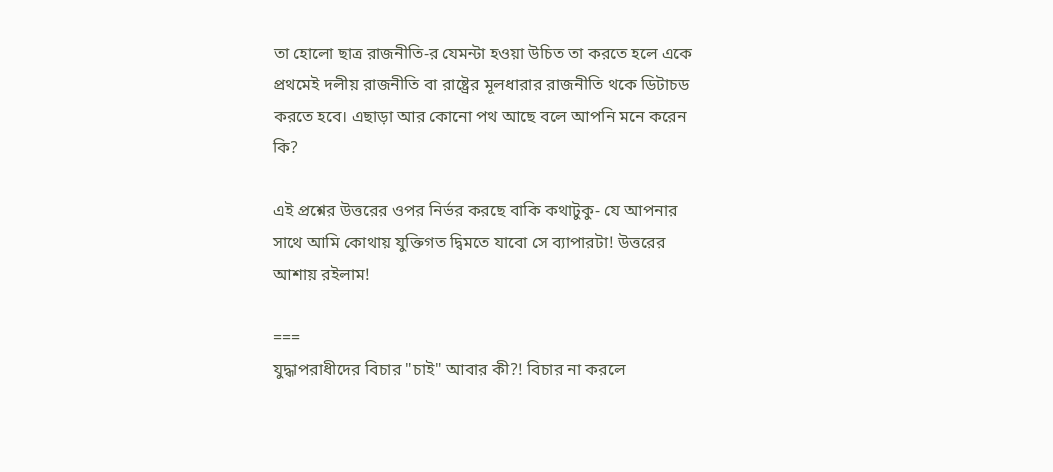তা হোলো ছাত্র রাজনীতি-র যেমন্টা হওয়া উচিত তা করতে হলে একে প্রথমেই দলীয় রাজনীতি বা রাষ্ট্রের মূলধারার রাজনীতি থকে ডিটাচড করতে হবে। এছাড়া আর কোনো পথ আছে বলে আপনি মনে করেন কি?

এই প্রশ্নের উত্তরের ওপর নির্ভর করছে বাকি কথাটুকু- যে আপনার সাথে আমি কোথায় যুক্তিগত দ্বিমতে যাবো সে ব্যাপারটা! উত্তরের আশায় রইলাম!

===
যুদ্ধাপরাধীদের বিচার "চাই" আবার কী?! বিচার না করলে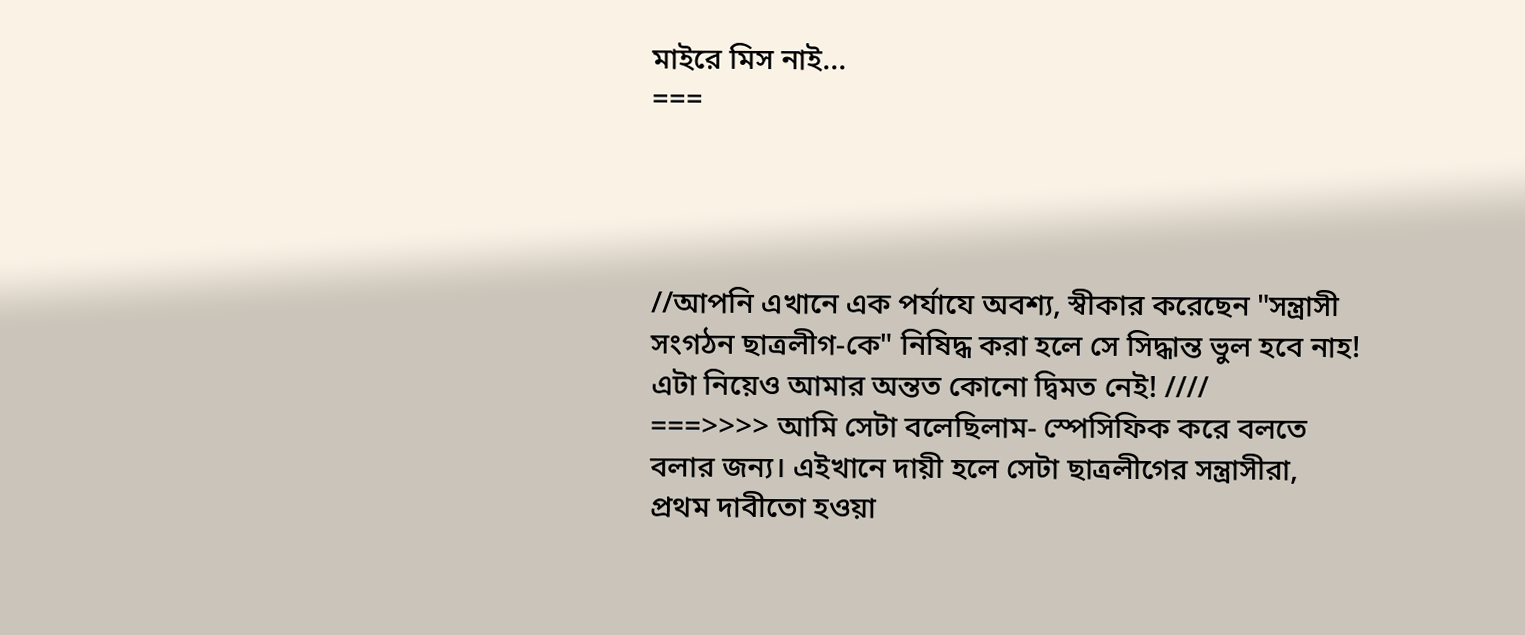মাইরে মিস নাই...
===




//আপনি এখানে এক পর্যাযে অবশ্য, স্বীকার করেছেন "সন্ত্রাসী সংগঠন ছাত্রলীগ-কে" নিষিদ্ধ করা হলে সে সিদ্ধান্ত ভুল হবে নাহ! এটা নিয়েও আমার অন্তত কোনো দ্বিমত নেই! ////
===>>>> আমি সেটা বলেছিলাম- স্পেসিফিক করে বলতে বলার জন্য। এইখানে দায়ী হলে সেটা ছাত্রলীগের সন্ত্রাসীরা, প্রথম দাবীতো হওয়া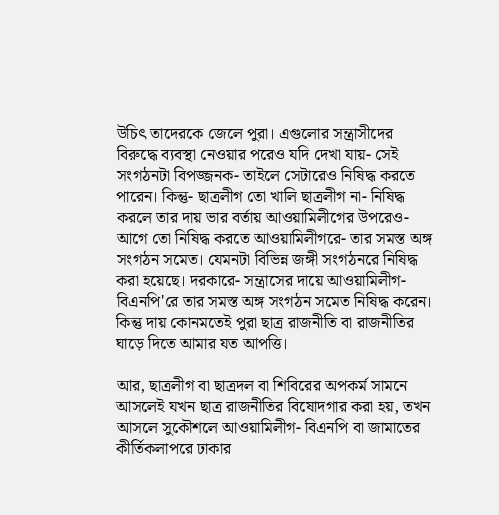উচিৎ তাদেরকে জেলে পুরা। এগুলোর সন্ত্রাসীদের বিরুদ্ধে ব্যবস্থা নেওয়ার পরেও যদি দেখা যায়- সেই সংগঠনটা বিপজ্জনক- তাইলে সেটারেও নিষিদ্ধ করতে পারেন। কিন্তু- ছাত্রলীগ তো খালি ছাত্রলীগ না- নিষিদ্ধ করলে তার দায় ভার বর্তায় আওয়ামিলীগের উপরেও- আগে তো নিষিদ্ধ করতে আওয়ামিলীগরে- তার সমস্ত অঙ্গ সংগঠন সমেত। যেমনটা বিভিন্ন জঙ্গী সংগঠনরে নিষিদ্ধ করা হয়েছে। দরকারে- সন্ত্রাসের দায়ে আওয়ামিলীগ-বিএনপি'রে তার সমস্ত অঙ্গ সংগঠন সমেত নিষিদ্ধ করেন। কিন্তু দায় কোনমতেই পুরা ছাত্র রাজনীতি বা রাজনীতির ঘাড়ে দিতে আমার যত আপত্তি।

আর, ছাত্রলীগ বা ছাত্রদল বা শিবিরের অপকর্ম সামনে আসলেই যখন ছাত্র রাজনীতির বিষোদগার করা হয়, তখন আসলে সুকৌশলে আওয়ামিলীগ- বিএনপি বা জামাতের কীর্তিকলাপরে ঢাকার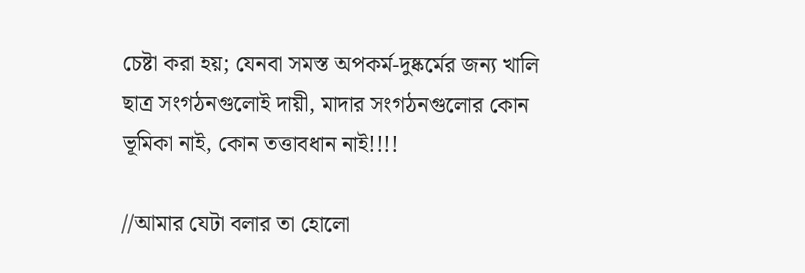চেষ্টা করা হয়; যেনবা সমস্ত অপকর্ম-দুষ্কর্মের জন্য খালি ছাত্র সংগঠনগুলোই দায়ী, মাদার সংগঠনগুলোর কোন ভূমিকা নাই, কোন তত্তাবধান নাই!!!!

//আমার যেটা বলার তা হোলো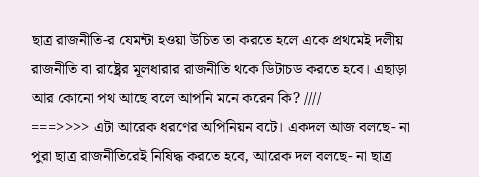ছাত্র রাজনীতি-র যেমন্টা হওয়া উচিত তা করতে হলে একে প্রথমেই দলীয় রাজনীতি বা রাষ্ট্রের মূলধারার রাজনীতি থকে ডিটাচড করতে হবে। এছাড়া আর কোনো পথ আছে বলে আপনি মনে করেন কি? ////
===>>>> এটা আরেক ধরণের অপিনিয়ন বটে। একদল আজ বলছে- না পুরা ছাত্র রাজনীতিরেই নিষিদ্ধ করতে হবে, আরেক দল বলছে- না ছাত্র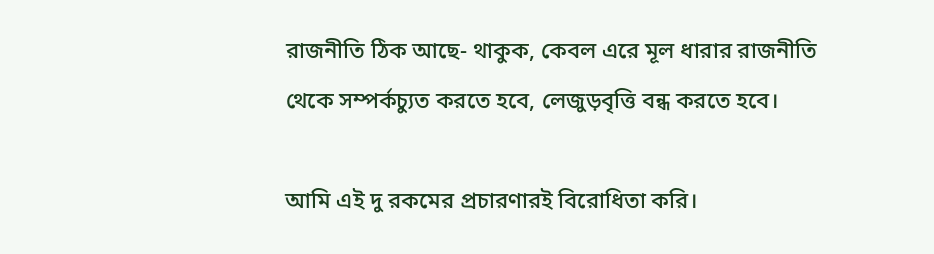রাজনীতি ঠিক আছে- থাকুক, কেবল এরে মূল ধারার রাজনীতি থেকে সম্পর্কচ্যুত করতে হবে, লেজুড়বৃত্তি বন্ধ করতে হবে।

আমি এই দু রকমের প্রচারণারই বিরোধিতা করি।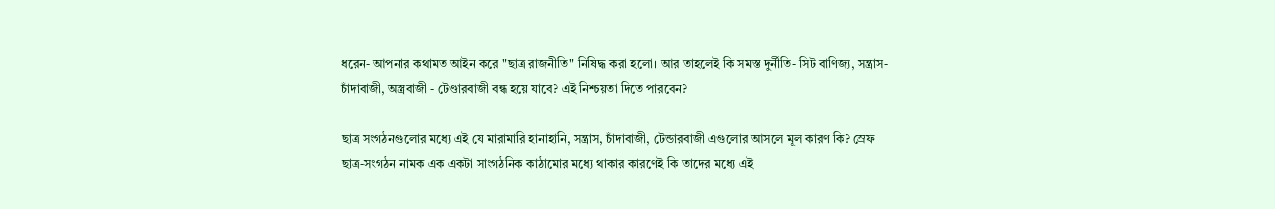ধরেন- আপনার কথামত আইন করে "ছাত্র রাজনীতি" নিষিদ্ধ করা হলো। আর তাহলেই কি সমস্ত দুর্নীতি- সিট বাণিজ্য, সন্ত্রাস- চাঁদাবাজী, অস্ত্রবাজী - টেণ্ডারবাজী বন্ধ হয়ে যাবে? এই নিশ্চয়তা দিতে পারবেন?

ছাত্র সংগঠনগুলোর মধ্যে এই যে মারামারি হানাহানি, সন্ত্রাস, চাঁদাবাজী, টেন্ডারবাজী এগুলোর আসলে মূল কারণ কি? স্রেফ ছাত্র-সংগঠন নামক এক একটা সাংগঠনিক কাঠামোর মধ্যে থাকার কারণেই কি তাদের মধ্যে এই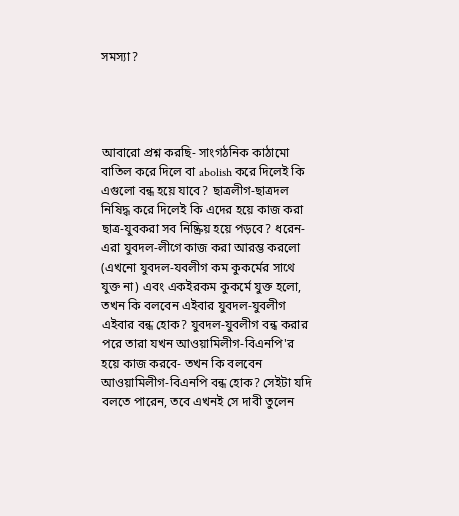সমস্যা?




আবারো প্রশ্ন করছি- সাংগঠনিক কাঠামো বাতিল করে দিলে বা abolish করে দিলেই কি এগুলো বন্ধ হয়ে যাবে? ছাত্রলীগ-ছাত্রদল নিষিদ্ধ করে দিলেই কি এদের হয়ে কাজ করা ছাত্র-যুবকরা সব নিষ্ক্রিয় হয়ে পড়বে? ধরেন- এরা যুবদল-লীগে কাজ করা আরম্ভ করলো (এখনো যুবদল-যবলীগ কম কুকর্মের সাথে যুক্ত না) এবং একইরকম কুকর্মে যুক্ত হলো, তখন কি বলবেন এইবার যুবদল-যুবলীগ এইবার বন্ধ হোক? যুবদল-যুবলীগ বন্ধ করার পরে তারা যখন আওয়ামিলীগ-বিএনপি'র হয়ে কাজ করবে- তখন কি বলবেন আওয়ামিলীগ-বিএনপি বন্ধ হোক? সেইটা যদি বলতে পারেন, তবে এখনই সে দাবী তুলেন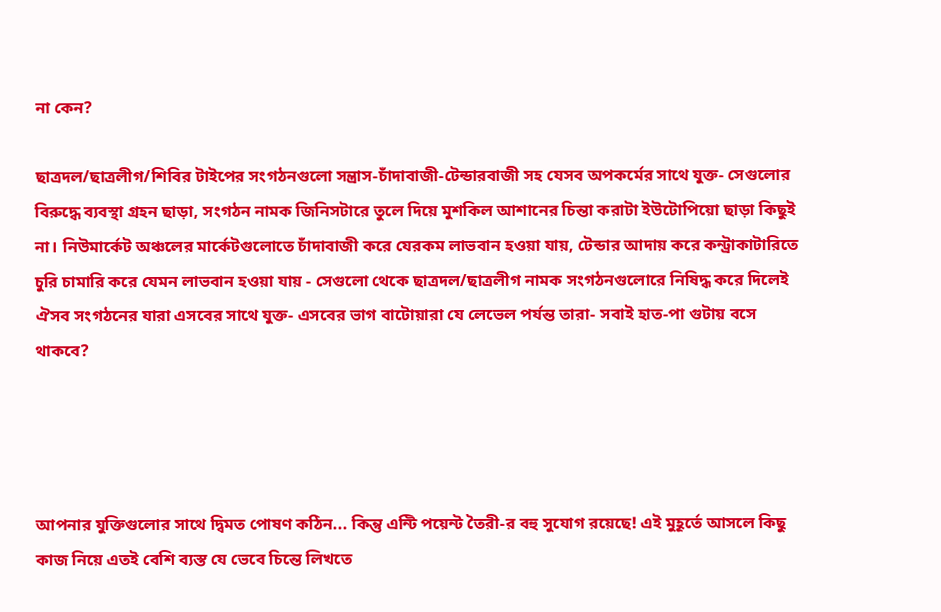না কেন?

ছাত্রদল/ছাত্রলীগ/শিবির টাইপের সংগঠনগুলো সন্ত্রাস-চাঁদাবাজী-টেন্ডারবাজী সহ যেসব অপকর্মের সাথে যুক্ত- সেগুলোর বিরুদ্ধে ব্যবস্থা গ্রহন ছাড়া, সংগঠন নামক জিনিসটারে তুলে দিয়ে মুশকিল আশানের চিন্তা করাটা ইউটোপিয়ো ছাড়া কিছুই না। নিউমার্কেট অঞ্চলের মার্কেটগুলোতে চাঁদাবাজী করে যেরকম লাভবান হওয়া যায়, টেন্ডার আদায় করে কন্ট্রাকাটারিতে চুরি চামারি করে যেমন লাভবান হওয়া যায় - সেগুলো থেকে ছাত্রদল/ছাত্রলীগ নামক সংগঠনগুলোরে নিষিদ্ধ করে দিলেই ঐসব সংগঠনের যারা এসবের সাথে যুক্ত- এসবের ভাগ বাটোয়ারা যে লেভেল পর্যন্ত তারা- সবাই হাত-পা গুটায় বসে থাকবে?




আপনার যুক্তিগুলোর সাথে দ্বিমত পোষণ কঠিন... কিন্তু এন্টি পয়েন্ট তৈরী-র বহু সুযোগ রয়েছে! এই মুহূর্তে আসলে কিছু কাজ নিয়ে এতই বেশি ব্যস্ত যে ভেবে চিন্তে লিখতে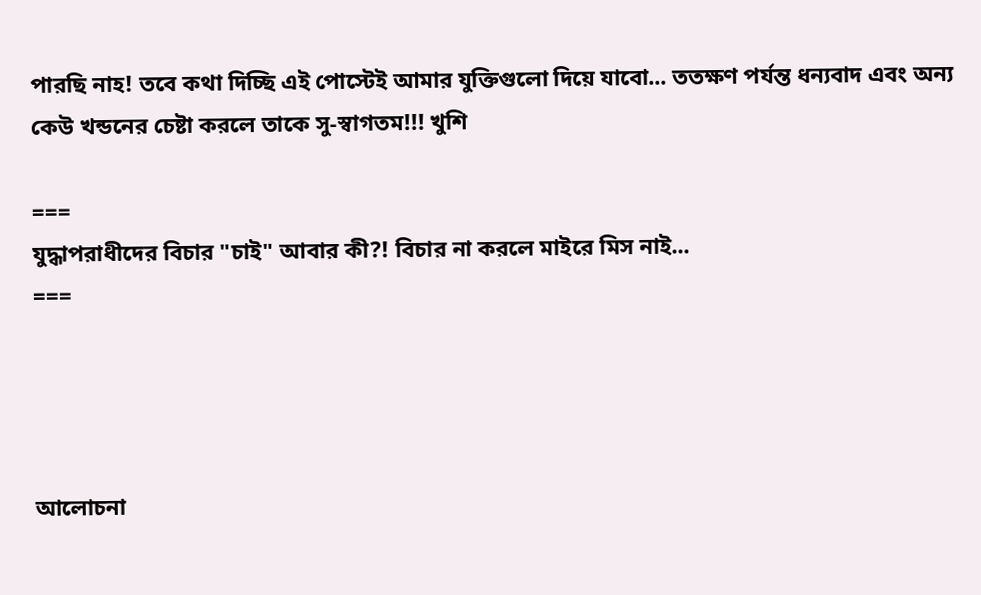পারছি নাহ! তবে কথা দিচ্ছি এই পোস্টেই আমার যুক্তিগুলো দিয়ে যাবো... ততক্ষণ পর্যন্ত ধন্যবাদ এবং অন্য কেউ খন্ডনের চেষ্টা করলে তাকে সু-স্বাগতম!!! খুশি

===
যুদ্ধাপরাধীদের বিচার "চাই" আবার কী?! বিচার না করলে মাইরে মিস নাই...
===




আলোচনা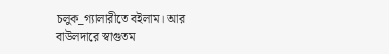চলুক_গ্যালারীতে বইলাম। আর
বাউলদারে স্বাগুতম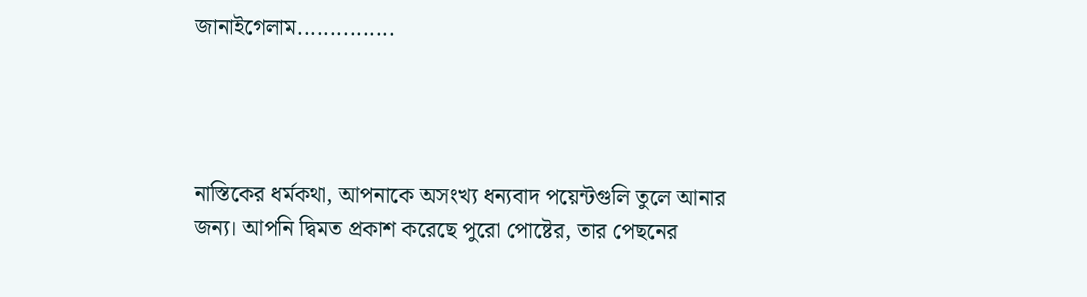জানাইগেলাম...............




নাস্তিকের ধর্মকথা, আপনাকে অসংখ্য ধন্যবাদ পয়েন্টগুলি তুলে আনার জন্য। আপনি দ্বিমত প্রকাশ করেছে পুরো পোষ্টের, তার পেছনের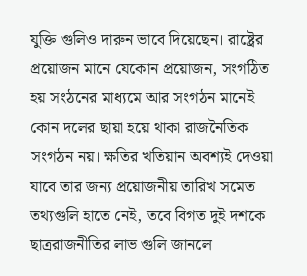যুক্তি গুলিও দারুন ভাবে দিয়েছেন। রাষ্ট্রের প্রয়োজন মানে যেকোন প্রয়োজন, সংগঠিত হয় সংঠনের মাধ্যমে আর সংগঠন মানেই কোন দলের ছায়া হয়ে থাকা রাজনৈতিক সংগঠন নয়। ক্ষতির খতিয়ান অবশ্যই দেওয়া যাবে তার জন্য প্রয়োজনীয় তারিখ সমেত তথ্যগুলি হাতে নেই, তবে বিগত দুই দশকে ছাত্ররাজনীতির লাভ গুলি জানলে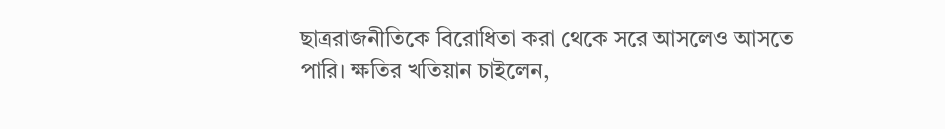ছাত্ররাজনীতিকে বিরোধিতা করা থেকে সরে আসলেও আসতে পারি। ক্ষতির খতিয়ান চাইলেন,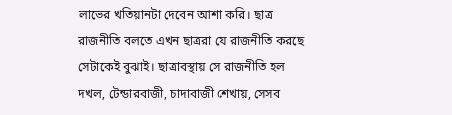লাভের খতিয়ানটা দেবেন আশা করি। ছাত্র রাজনীতি বলতে এখন ছাত্ররা যে রাজনীতি করছে সেটাকেই বুঝাই। ছাত্রাবস্থায় সে রাজনীতি হল দখল, টেন্ডারবাজী, চাদাবাজী শেখায়, সেসব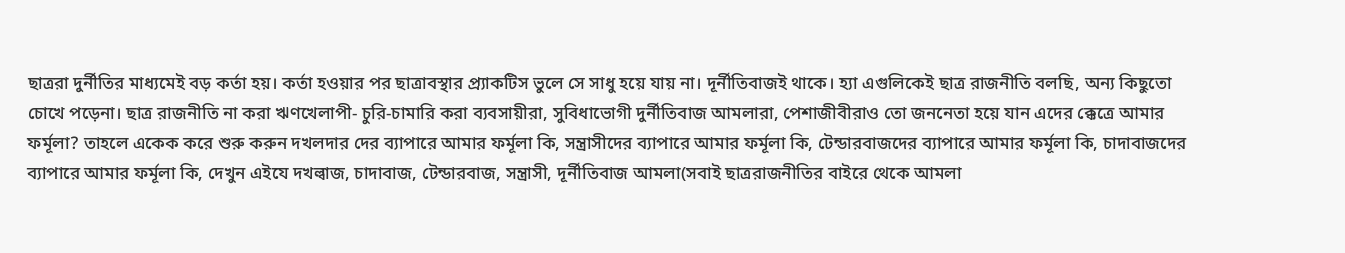ছাত্ররা দুর্নীতির মাধ্যমেই বড় কর্তা হয়। কর্তা হওয়ার পর ছাত্রাবস্থার প্র্যাকটিস ভুলে সে সাধু হয়ে যায় না। দূর্নীতিবাজই থাকে। হ্যা এগুলিকেই ছাত্র রাজনীতি বলছি, অন্য কিছুতো চোখে পড়েনা। ছাত্র রাজনীতি না করা ঋণখেলাপী- চুরি-চামারি করা ব্যবসায়ীরা, সুবিধাভোগী দুর্নীতিবাজ আমলারা, পেশাজীবীরাও তো জননেতা হয়ে যান এদের ক্কেত্রে আমার ফর্মূলা? তাহলে একেক করে শুরু করুন দখলদার দের ব্যাপারে আমার ফর্মূলা কি, সন্ত্রাসীদের ব্যাপারে আমার ফর্মূলা কি, টেন্ডারবাজদের ব্যাপারে আমার ফর্মূলা কি, চাদাবাজদের ব্যাপারে আমার ফর্মূলা কি, দেখুন এইযে দখল্বাজ, চাদাবাজ, টেন্ডারবাজ, সন্ত্রাসী, দূর্নীতিবাজ আমলা(সবাই ছাত্ররাজনীতির বাইরে থেকে আমলা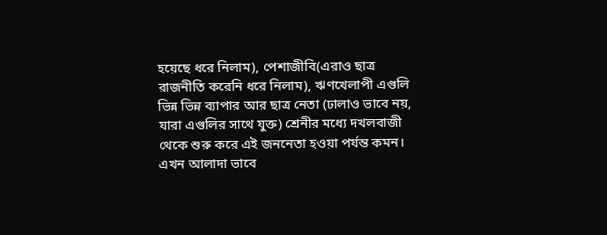হয়েছে ধরে নিলাম), পেশাজীবি(এরাও ছাত্র রাজনীতি করেনি ধরে নিলাম), ঋণখেলাপী এগুলি ভিন্ন ভিন্ন ব্যাপার আর ছাত্র নেতা (ঢালাও ভাবে নয়, যারা এগুলির সাথে যুক্ত) শ্রেনীর মধ্যে দখলবাজী থেকে শুরু করে এই জননেতা হওয়া পর্যন্ত কমন। এখন আলাদা ভাবে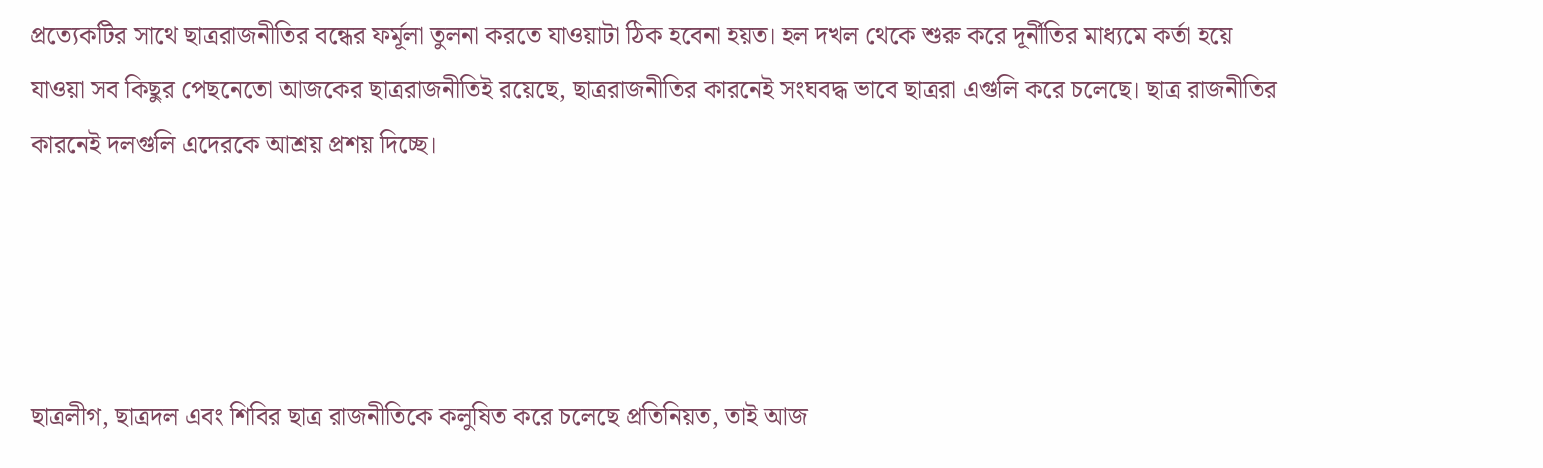প্রত্যেকটির সাথে ছাত্ররাজনীতির বন্ধের ফর্মূলা তুলনা করতে যাওয়াটা ঠিক হবেনা হয়ত। হল দখল থেকে শুরু করে দূর্নীতির মাধ্যমে কর্তা হয়ে যাওয়া সব কিছুর পেছনেতো আজকের ছাত্ররাজনীতিই রয়েছে, ছাত্ররাজনীতির কারনেই সংঘবদ্ধ ভাবে ছাত্ররা এগুলি করে চলেছে। ছাত্র রাজনীতির কারনেই দলগুলি এদেরকে আশ্রয় প্রশয় দিচ্ছে।




ছাত্রলীগ, ছাত্রদল এবং শিবির ছাত্র রাজনীতিকে কলুষিত করে চলেছে প্রতিনিয়ত, তাই আজ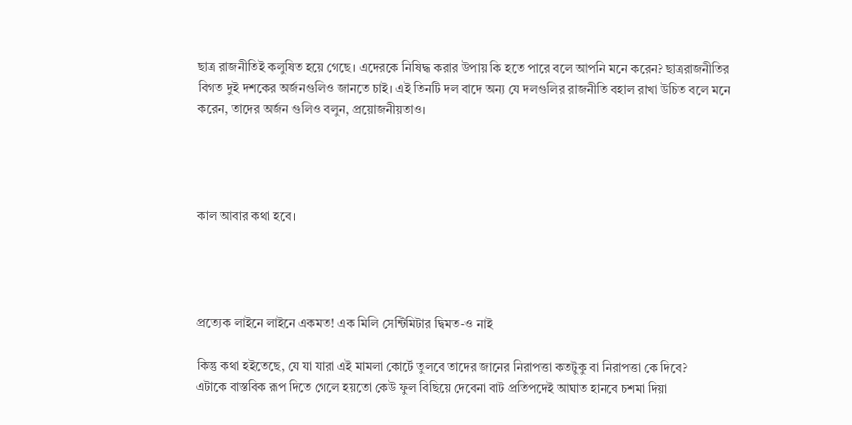ছাত্র রাজনীতিই কলুষিত হয়ে গেছে। এদেরকে নিষিদ্ধ করার উপায় কি হতে পারে বলে আপনি মনে করেন? ছাত্ররাজনীতির বিগত দুই দশকের অর্জনগুলিও জানতে চাই। এই তিনটি দল বাদে অন্য যে দলগুলির রাজনীতি বহাল রাখা উচিত বলে মনে করেন, তাদের অর্জন গুলিও বলুন, প্রয়োজনীয়তাও।




কাল আবার কথা হবে।




প্রত্যেক লাইনে লাইনে একমত! এক মিলি সেন্টিমিটার দ্বিমত-ও নাই

কিন্তু কথা হইতেছে, যে যা যারা এই মামলা কোর্টে তুলবে তাদের জানের নিরাপত্তা কতটুকু বা নিরাপত্তা কে দিবে?
এটাকে বাস্তবিক রূপ দিতে গেলে হয়তো কেউ ফুল বিছিয়ে দেবেনা বাট প্রতিপদেই আঘাত হানবে চশমা দিয়া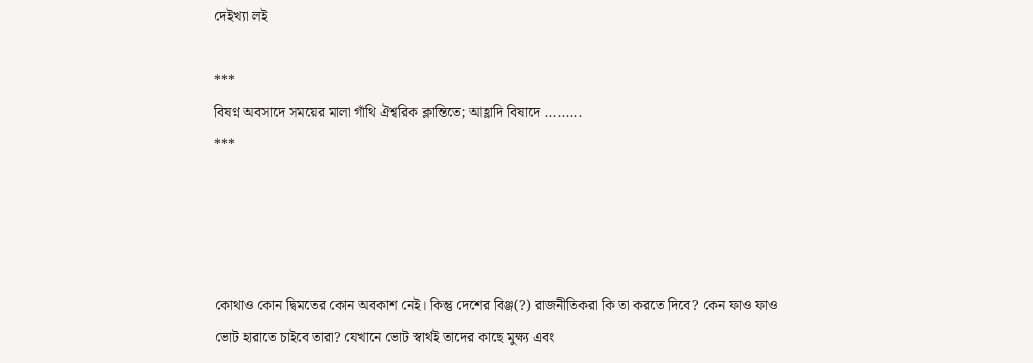দেইখ্যা লই

***
বিষণ্ন অবসাদে সময়ের মালা গাঁথি ঐশ্বরিক ক্লান্তিতে; আহ্লাদি বিষাদে .........
***




কোথাও কোন দ্বিমতের কোন অবকাশ নেই। কিন্তু দেশের বিঞ্জ(?) রাজনীতিকরা কি তা করতে দিবে? কেন ফাও ফাও ভোট হারাতে চাইবে তারা? যেখানে ভোট স্বার্থই তাদের কাছে মুক্ষ্য এবং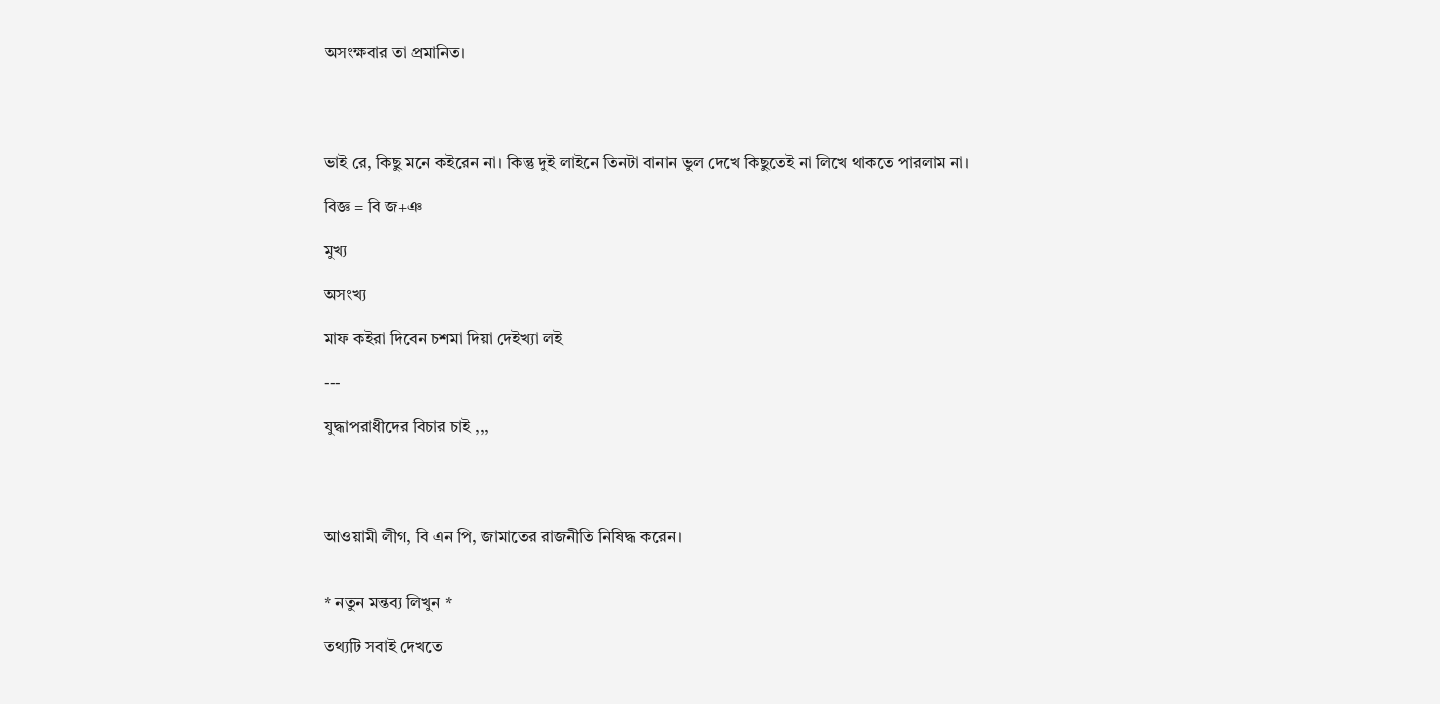অসংক্ষবার তা প্রমানিত।




ভাই রে, কিছু মনে কইরেন না। কিন্তু দুই লাইনে তিনটা বানান ভুল দেখে কিছুতেই না লিখে থাকতে পারলাম না।

বিজ্ঞ = বি জ+ঞ

মুখ্য

অসংখ্য

মাফ কইরা দিবেন চশমা দিয়া দেইখ্যা লই

---

যুদ্ধাপরাধীদের বিচার চাই ,,,




আওয়ামী লীগ, বি এন পি, জামাতের রাজনীতি নিষিদ্ধ করেন।


* নতুন মন্তব্য লিখুন *

তথ্যটি সবাই দেখতে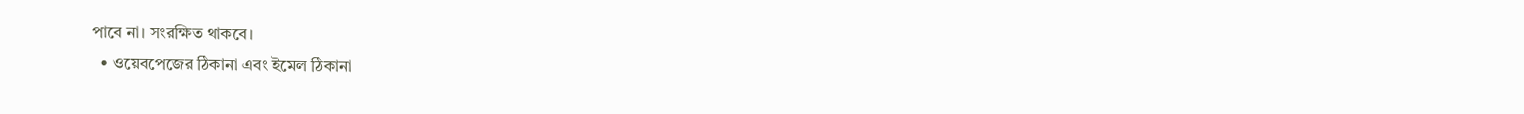পাবে না। সংরক্ষিত থাকবে।
  • ওয়েবপেজের ঠিকানা এবং ইমেল ঠিকানা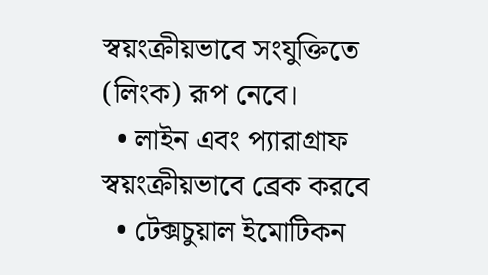স্বয়ংক্রীয়ভাবে সংযুক্তিতে (লিংক) রূপ নেবে।
  • লাইন এবং প্যারাগ্রাফ স্বয়ংক্রীয়ভাবে ব্রেক করবে
  • টেক্সচুয়াল ইমোটিকন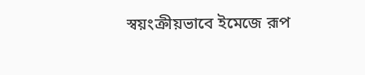স্বয়ংক্রীয়ভাবে ইমেজে রূপ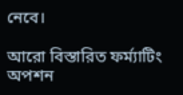নেবে।

আরো বিস্তারিত ফর্ম্যাটিং অপশন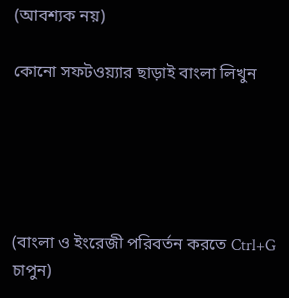(আবশ্যক নয়)

কোনো সফটওয়্যার ছাড়াই বাংলা লিখুন





(বাংলা ও ইংরেজী পরিবর্তন করতে Ctrl+G চাপুন)